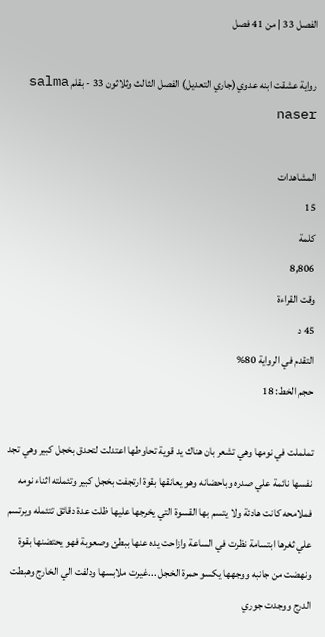الفصل 33 | من 41 فصل

رواية عشقت ابنه عدوي(جاري التعديل) الفصل الثالث وثلاثون 33 - بقلم salma naser

المشاهدات
15
كلمة
8,806
وقت القراءة
45 د
التقدم في الرواية 80%
حجم الخط: 18

تململت في نومها وهي تشعر بان هناك يد قوية تحاوطها اعتدلت لتحدق بخجل كبير وهي تجد نفسها نائمة علي صدره وباحضانه وهو يعانقها بقوة ارتجفت بخجل كبير وتئملته اثناء نومه فملامحه كانت هادئة ولا يتسم بها القسوة التي يخرجها عليها ظلت عدة دقائق تتئمله ويرتسم علي ثغرها ابتسامة نظرت في الساعة وازاحت يده عنها ببطئ وصعوبة فهو يحتضنها بقوة ونهضت من جانبه ووجهها يكسو حمرة الخجل ...غيرت ملابسها ودلفت الي الخارج وهبطت الدرج ووجدت جوري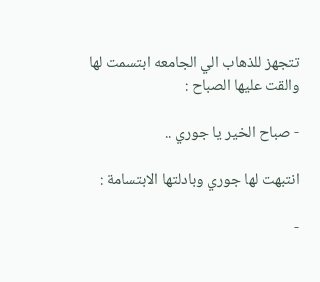تتجهز للذهاب الي الجامعه ابتسمت لها والقت عليها الصباح :

- صباح الخير يا جوري ..

انتبهت لها جوري وبادلتها الابتسامة :

-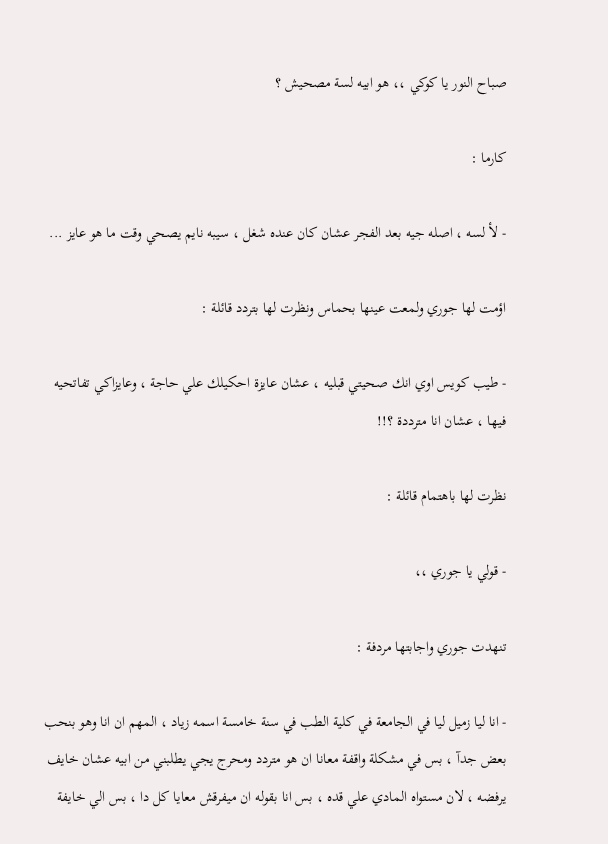صباح النور يا كوكي ،، هو ابيه لسة مصحيش ؟

كارما :

- لأ لسه ، اصله جيه بعد الفجر عشان كان عنده شغل ، سيبه نايم يصحي وقت ما هو عايز ...

اؤمت لها جوري ولمعت عينها بحماس ونظرت لها بتردد قائلة :

- طيب كويس اوي انك صحيتي قبليه ، عشان عايزة احكيلك علي حاجة ، وعايزاكي تفاتحيه فيها ، عشان انا مترددة ؟!!

نظرت لها باهتمام قائلة :

- قولي يا جوري ،،

تنهدت جوري واجابتها مردفة :

- انا ليا زميل ليا في الجامعة في كلية الطب في سنة خامسة اسمه زياد ، المهم ان انا وهو بنحب بعض جدآ ، بس في مشكلة واقفة معانا ان هو متردد ومحرج يجي يطلبني من ابيه عشان خايف يرفضه ، لان مستواه المادي علي قده ، بس انا بقوله ان ميفرقش معايا كل دا ، بس الي خايفة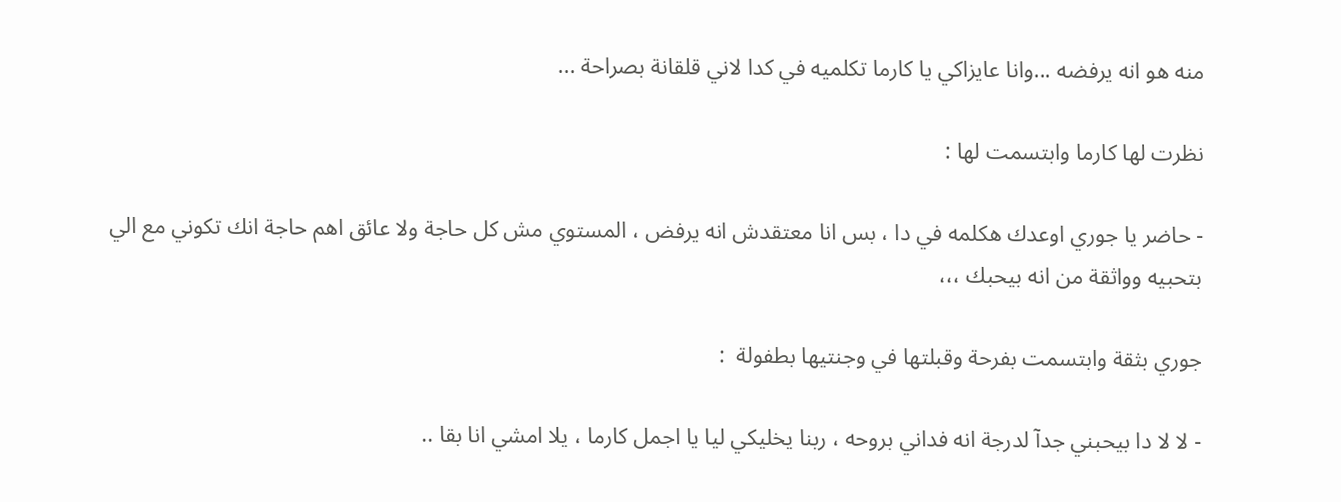منه هو انه يرفضه ...وانا عايزاكي يا كارما تكلميه في كدا لاني قلقانة بصراحة ...

نظرت لها كارما وابتسمت لها :

- حاضر يا جوري اوعدك هكلمه في دا ، بس انا معتقدش انه يرفض ، المستوي مش كل حاجة ولا عائق اهم حاجة انك تكوني مع الي بتحبيه وواثقة من انه بيحبك ،،،

جوري بثقة وابتسمت بفرحة وقبلتها في وجنتيها بطفولة  :

- لا لا دا بيحبني جدآ لدرجة انه فداني بروحه ، ربنا يخليكي ليا يا اجمل كارما ، يلا امشي انا بقا ..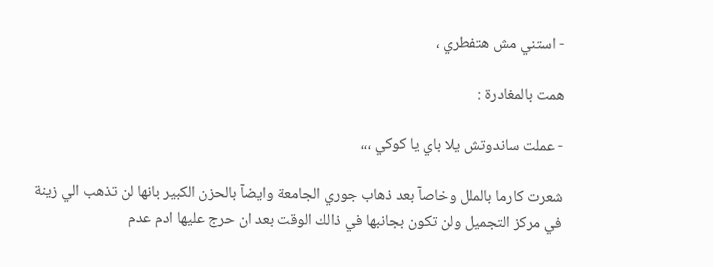- استني مش هتفطري ،

همت بالمغادرة :

- عملت ساندوتش يلا باي يا كوكي ،،،

شعرت كارما بالملل وخاصآ بعد ذهاب جوري الجامعة وايضآ بالحزن الكبير بانها لن تذهب الي زينة في مركز التجميل ولن تكون بجانبها في ذالك الوقت بعد ان حرج عليها ادم عدم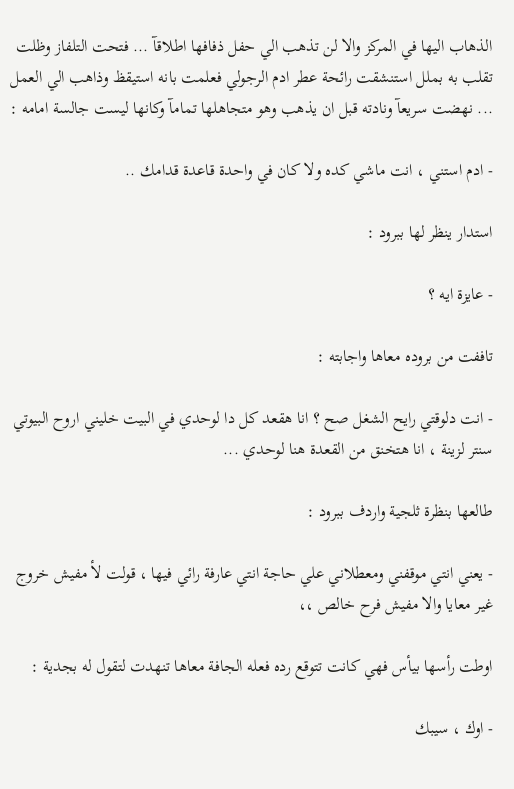الذهاب اليها في المركز والا لن تذهب الي حفل ذفافها اطلاقآ ... فتحت التلفاز وظلت تقلب به بملل استنشقت رائحة عطر ادم الرجولي فعلمت بانه استيقظ وذاهب الي العمل ... نهضت سريعآ ونادته قبل ان يذهب وهو متجاهلها تمامآ وكانها ليست جالسة امامه :

- ادم استني ، انت ماشي كده ولا كان في واحدة قاعدة قدامك ..

استدار ينظر لها ببرود :

- عايزة ايه ؟

تاففت من بروده معاها واجابته :

- انت دلوقتي رايح الشغل صح ؟ انا هقعد كل دا لوحدي في البيت خليني اروح البيوتي سنتر لزينة ، انا هتخنق من القعدة هنا لوحدي ...

طالعها بنظرة ثلجية واردف ببرود :

- يعني انتي موقفني ومعطلاني علي حاجة انتي عارفة رائي فيها ، قولت لأ مفيش خروج غير معايا والا مفيش فرح خالص ،،

اوطت رأسها بيأس فهي كانت تتوقع رده فعله الجافة معاها تنهدت لتقول له بجدية :

- اوك ، سيبك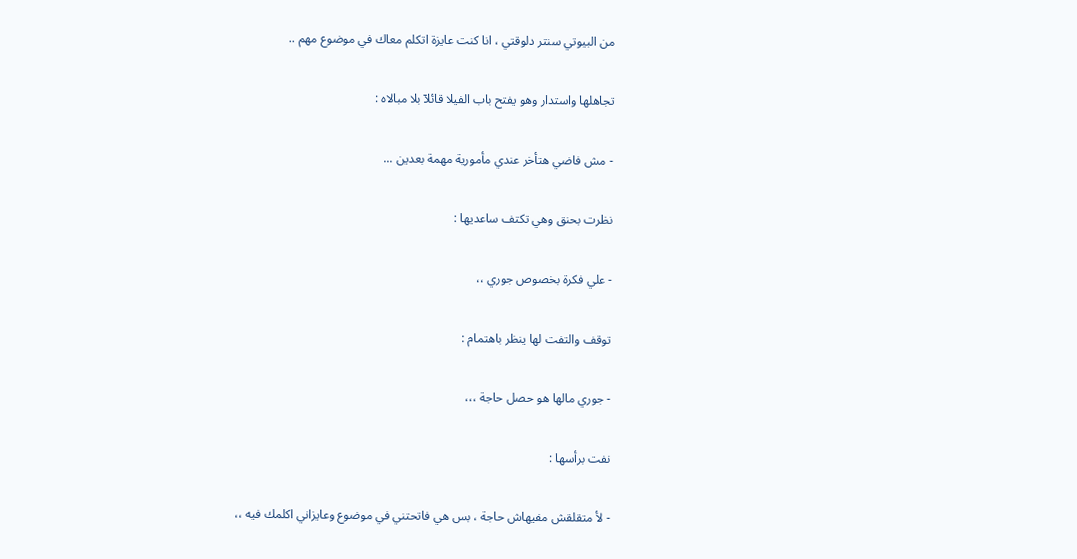من البيوتي سنتر دلوقتي ، انا كنت عايزة اتكلم معاك في موضوع مهم ..

تجاهلها واستدار وهو يفتح باب الفيلا قائلآ بلا مبالاه :

- مش فاضي هتأخر عندي مأمورية مهمة بعدين ...

نظرت بحنق وهي تكتف ساعديها :

- علي فكرة بخصوص جوري ،،

توقف والتفت لها ينظر باهتمام :

- جوري مالها هو حصل حاجة ،،،

نفت برأسها :

- لأ متقلقش مفيهاش حاجة ، بس هي فاتحتني في موضوع وعايزاني اكلمك فيه ،،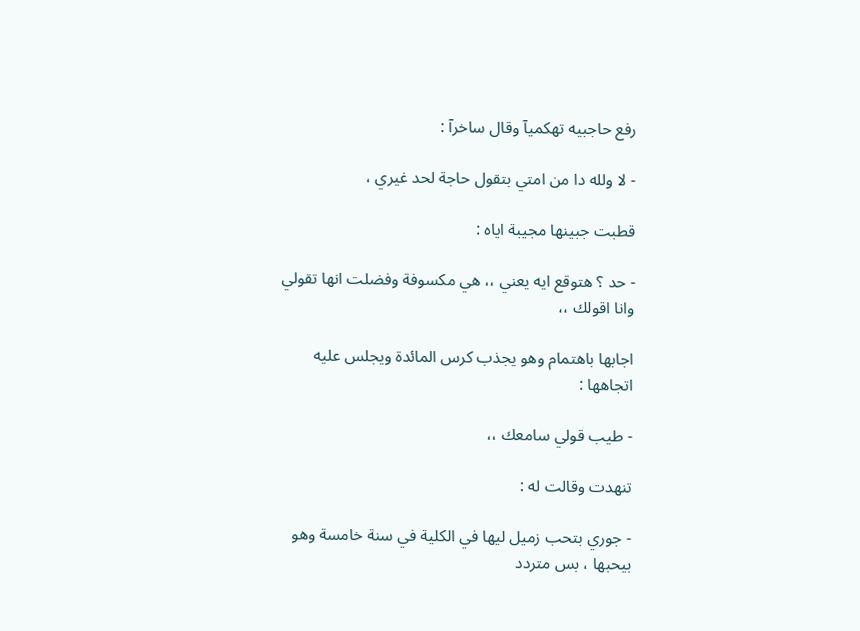رفع حاجبيه تهكميآ وقال ساخرآ :

- لا ولله دا من امتي بتقول حاجة لحد غيري ،

قطبت جبينها مجيبة اياه :

- حد ؟ هتوقع ايه يعني ،، هي مكسوفة وفضلت انها تقولي وانا اقولك ،،

اجابها باهتمام وهو يجذب كرس المائدة ويجلس عليه اتجاهها :

- طيب قولي سامعك ،،

تنهدت وقالت له :

- جوري بتحب زميل ليها في الكلية في سنة خامسة وهو بيحبها ، بس متردد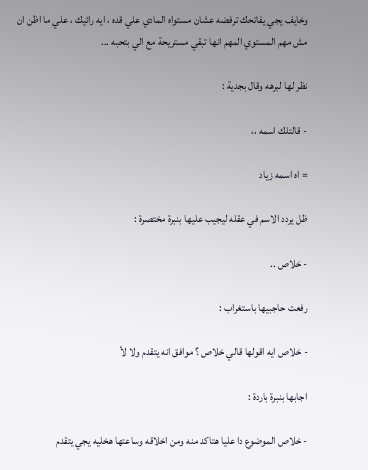وخايف يجي يفاتحك ترفضه عشان مستواه المادي علي قده ، ايه رائيك ، علي ما اظن ان مش مهم المستوي المهم انها تبقي مستريحة مع الي بتحبه ...

نظر لها لبرهه وقال بجدية :

- قالتلك اسمه ،،

= اه اسمه زياد

ظل يردد الاسم في عقله ليجيب عليها بنبرة مختصرة :

- خلاص ..

رفعت حاجبيها باستغراب :

- خلاص ايه اقولها قالي خلاص ؟ موافق انه يتقدم ولا لأ

اجابها بنبرة باردة :

- خلاص الموضوع دا عليا هتاكد منه ومن اخلاقه وساعتها هخليه يجي يتقدم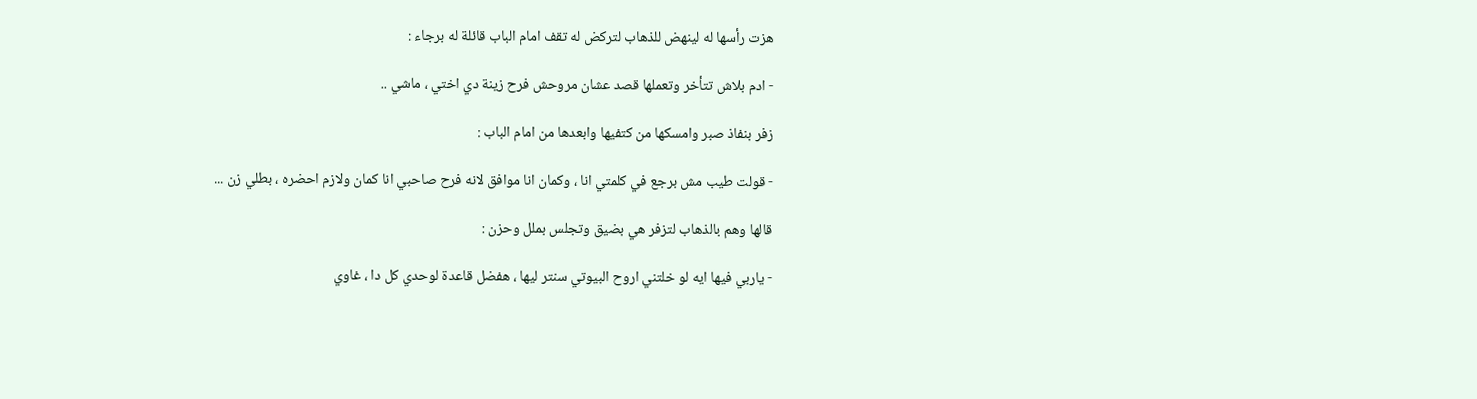هزت رأسها له لينهض للذهاب لتركض له تقف امام الباب قائلة له برجاء :

- ادم بلاش تتأخر وتعملها قصد عشان مروحش فرح زينة دي اختي ، ماشي ..

زفر بنفاذ صبر وامسكها من كتفيها وابعدها من امام الباب :

- قولت طيب مش برجع في كلمتي انا ، وكمان انا موافق لانه فرح صاحبي انا كمان ولازم احضره ، بطلي زن ...

قالها وهم بالذهاب لتزفر هي بضيق وتجلس بملل وحزن :

- ياربي فيها ايه لو خلتني اروح البيوتي سنتر ليها ، هفضل قاعدة لوحدي كل دا ، غاوي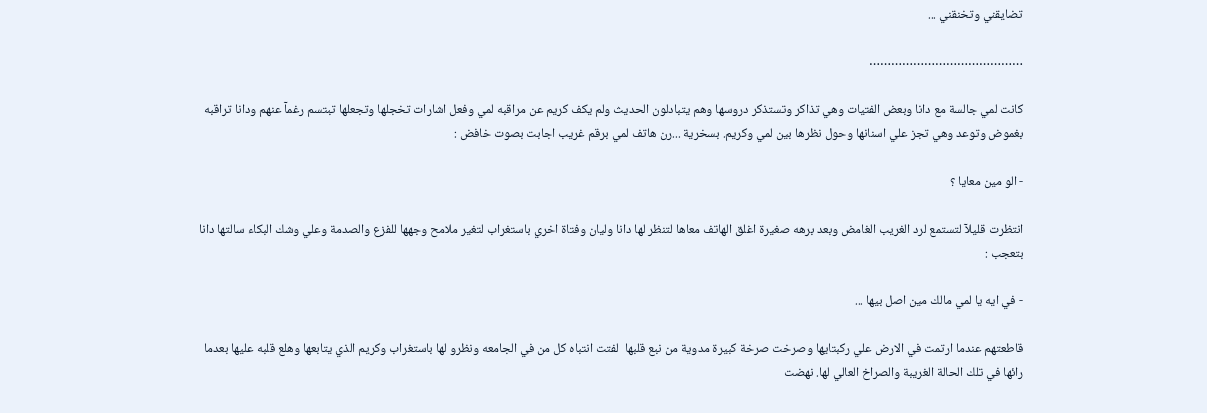تضايقني وتخنقني ...

……………………………………

كانت لمي جالسة مع دانا وبعض الفتيات وهي تذاكر وتستذكر دروسها وهم يتبادلون الحديث ولم يكف كريم عن مراقبه لمي وفعل اشارات تخجلها وتجعلها تبتسم رغمآ عنهم ودانا تراقبه بغموض وتوعد وهي تجز علي اسنانها وحول نظرها بين لمي وكريم. بسخرية ...رن هاتف لمي برقم غريب اجابت بصوت خافض :

- الو مين معايا ؟

انتظرت قليلآ لتستمع لرد الغريب الغامض وبعد برهه صغيرة اغلق الهاتف معاها لتنظر لها دانا وليان وفتاة اخري باستغراب لتغير ملامح وجهها للفزع والصدمة وعلي وشك البكاء سالتها دانا بتعجب :

- في ايه يا لمي مالك مين اصل بيها ...

قاطعتهم عندما ارتمت في الارض علي ركبتايها وصرخت صرخة كبيرة مدوية من نبع قلبها  لفتت انتباه كل من في الجامعه ونظرو لها باستغراب وكريم الذي يتابعها وهلع قلبه عليها بعدما رائها في تلك الحالة الغريبة والصراخ العالي لها. نهضت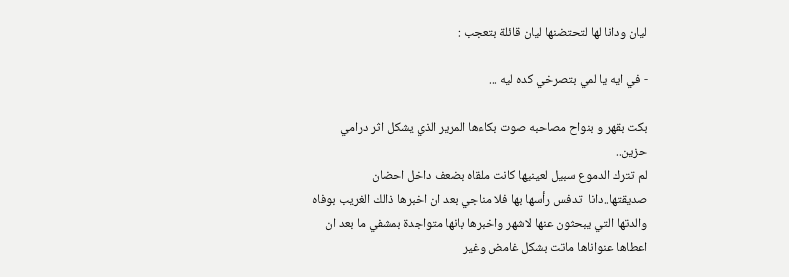ليان ودانا لها لتحتضنها ليان قائلة بتعجب :

- في ايه يا لمي بتصرخي كده ليه ...

بكت بقهر و بنواح مصاحبه صوت بكاءها المرير الذي يشكل اثر درامي حزين..
لم تترك الدموع سبيل لعينيها كانت ملقاه بضعف داخل احضان صديقتها..دانا  تدفس رأسها بها فلا مناجي بعد ان اخبرها ذالك الغريب بوفاه والدتها التي يبحثون عنها لاشهر واخبرها بانها متواجدة بمشفي ما بعد ان اعطاها عنواناها ماتت بشكل غامض وغير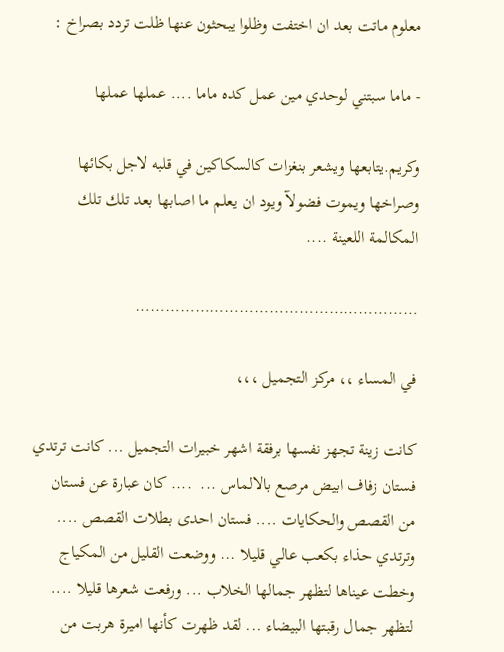معلوم ماتت بعد ان اختفت وظلوا يبحثون عنها ظلت تردد بصراخ :

- ماما سبتني لوحدي مين عمل كده ماما .... عملها عملها

وكريم.يتابعها ويشعر بنغزات كالسكاكين في قلبه لاجل بكائها وصراخها ويموت فضولآ ويود ان يعلم ما اصابها بعد تلك تلك المكالمة اللعينة ....

…………………………………………………

في المساء ،، مركز التجميل ،،،

كانت زينة تجهز نفسها برفقة اشهر خبيرات التجميل ... كانت ترتدي فستان زفاف ابيض مرصع بالالماس ...  .... كان عبارة عن فستان من القصص والحكايات .... فستان احدى بطلات القصص .... وترتدي حذاء بكعب عالي قليلا ... ووضعت القليل من المكياج وخطت عيناها لتظهر جمالها الخلاب ... ورفعت شعرها قليلا .... لتظهر جمال رقبتها البيضاء ... لقد ظهرت كأنها اميرة هربت من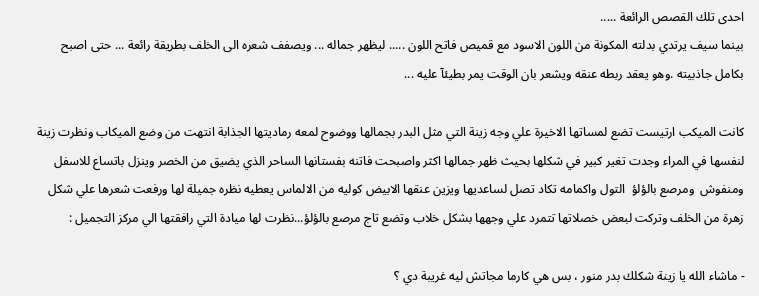احدى تلك القصص الرائعة .....
بينما سيف يرتدي بدلته المكونة من اللون الاسود مع قميص فاتح اللون ..... ليظهر جماله ... ويصفف شعره الى الخلف بطريقة رائعة ... حتى اصبح بكامل جاذبيته .وهو يعقد ربطه عنقه ويشعر بان الوقت يمر بطيئآ عليه ...

كانت الميكب ارتيست تضع لمساتها الاخيرة علي وجه زينة التي مثل البدر بجمالها ووضوح لمعه رماديتها الجذابة انتهت من وضع الميكاب ونظرت زينة لنفسها في المراء وجدت تغير كبير في شكلها بحيث ظهر جمالها اكثر واصبحت فاتنه بفستانها الساحر الذي يضيق من الخصر وينزل باتساع للاسفل ومنفوش  ومرصع بالؤلؤ  التول واكمامه تكاد تصل لساعديها ويزين عنقها الابيض كوليه من الالماس يعطيه نظره جميلة لها ورفعت شعرها علي شكل زهرة من الخلف وتركت لبعض خصلاتها تتمرد علي وجهها بشكل خلاب وتضع تاج مرصع بالؤلؤ...نظرت لها ميادة التي رافقتها الي مركز التجميل :

- ماشاء الله يا زينة شكلك بدر منور ، بس هي كارما مجاتش ليه غريبة دي ؟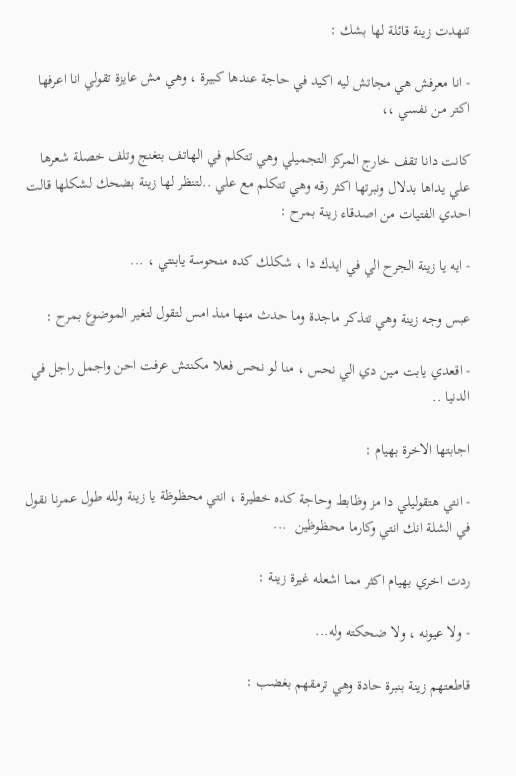تنهدت زينة قائلة لها بشك :

- انا معرفش هي مجاتش ليه اكيد في حاجة عندها كبيرة ، وهي مش عايزة تقولي انا اعرفها اكتر من نفسي ،،

كانت دانا تقف خارج المركز التجميلي وهي تتكلم في الهاتف بتغنج وتلف خصلة شعرها علي يداها بدلال ونبرتها اكثر رقه وهي تتكلم مع علي ..لتنظر لها زينة بضحك لشكلها قالت احدي الفتيات من اصدقاء زينة بمرح :

- ايه يا زينة الجرح الي في ايدك دا ، شكلك كده منحوسة يابنتي ، ...

عبس وجه زينة وهي تتذكر ماجدة وما حدث منها منذ امس لتقول لتغير الموضوع بمرح :

- اقعدي يابت مين دي الي نحس ، منا لو نحس فعلا مكنتش عرفت احن واجمل راجل في الدنيا ..

اجابتها الاخرة بهيام :

- انتي هتقوليلي دا مز وظابط وحاجة كده خطيرة ، انتي محظوظة يا زينة ولله طول عمرنا نقول في الشلة انك انتي وكارما محظوظين  ...

ردت اخري بهيام اكثر مما اشعله غيرة زينة :

- ولا عيونه ، ولا ضحكته وله...

قاطعتهم زينة بنبرة حادة وهي ترمقهم بغضب :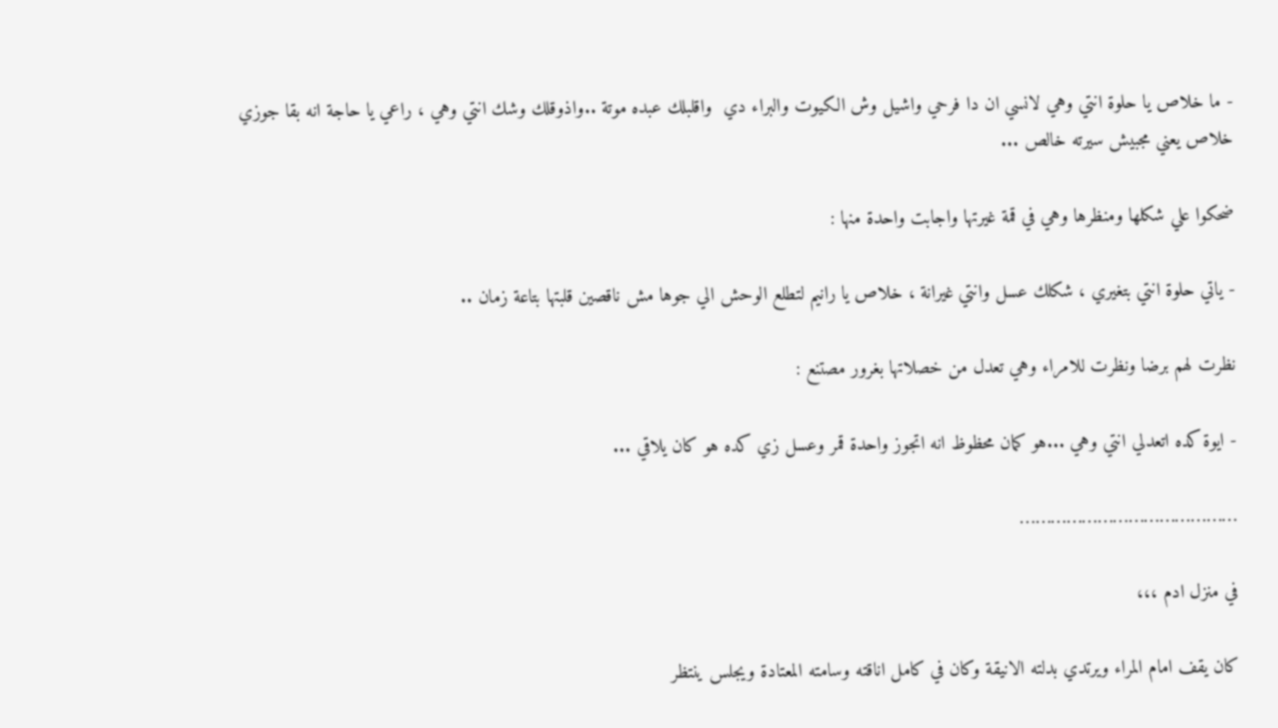- ما خلاص يا حلوة انتي وهي لانسي ان دا فرحي واشيل وش الكيوت والبراء دي  واقلبلك عبده موتة ..واذوقلك وشك انتي وهي ، راعي يا حاجة انه بقا جوزي خلاص يعني مجبيش سيرته خالص ...

ضحكوا علي شكلها ومنظرها وهي في قمة غيرتها واجابت واحدة منها :

- ياتي حلوة انتي بتغيري ، شكلك عسل وانتي غيرانة ، خلاص يا رانيم لتطلع الوحش الي جوها مش ناقصين قلبتها بتاعة زمان ..

نظرت لهم برضا ونظرت للامراء وهي تعدل من خصلاتها بغرور مصتنع :

- ايوة كده اتعدلي انتي وهي ...هو كمان محظوظ انه اتجوز واحدة قمر وعسل زي كده هو كان يلاقي ...

……………………………………

في منزل ادم ،،،

كان يقف امام المراء ويرتدي بدلته الانيقة وكان في كامل اناقته وسامته المعتادة ويجلس ينتظر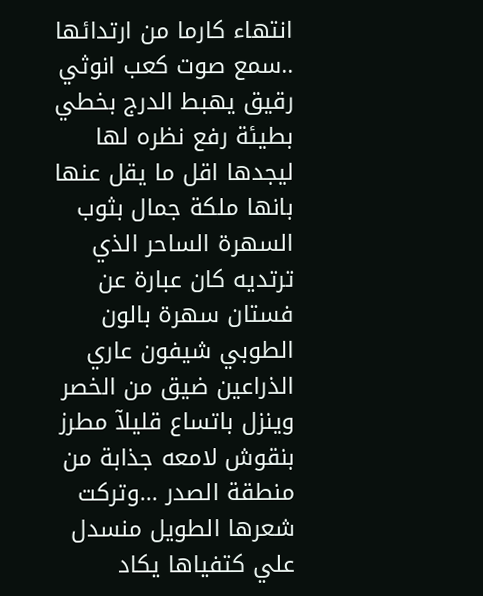انتهاء كارما من ارتدائها ..سمع صوت كعب انوثي رقيق يهبط الدرج بخطي بطيئة رفع نظره لها ليجدها اقل ما يقل عنها بانها ملكة جمال بثوب السهرة الساحر الذي ترتديه كان عبارة عن فستان سهرة بالون الطوبي شيفون عاري الذراعين ضيق من الخصر وينزل باتساع قليلآ مطرز بنقوش لامعه جذابة من منطقة الصدر ...وتركت شعرها الطويل منسدل علي كتفياها يكاد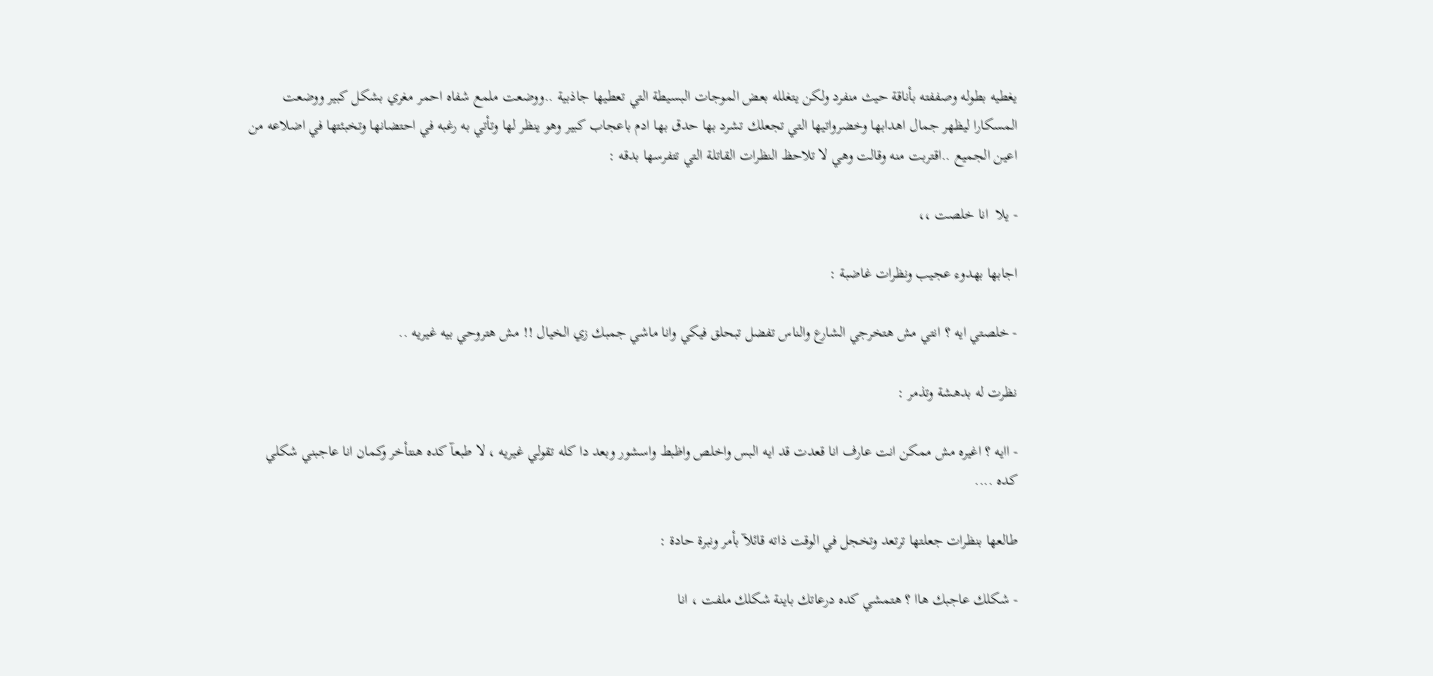يغطيه بطوله وصففته بأناقة حيث منفرد ولكن يتغلله بعض الموجات البسيطة التي تعطيها جاذبية ..ووضعت ملمع شفاه احمر مغري بشكل كبير ووضعت المسكارا ليظهر جمال اهدابها وخضرواتيها التي تجعلك تشرد بها حدق بها ادم باعجاب كبير وهو ينظر لها وتأتي به رغبه في احتضانها وتخبئتها في اضلاعه من اعين الجميع ..اقتربت منه وقالت وهي لا تلاحظ النظرات القاتلة التي تتفرسها بدقه :

- يلا  انا خلصت ،،

اجابها بهدوء عجيب ونظرات غاضبة :

- خلصتي ايه ؟ انتي مش هتخرجي الشارع والناس تفضل تبحلق فيكي وانا ماشي جمبك زي الخيال !! مش هتروحي بيه غيريه ..

نظرت له بدهشة وتذمر :

- اايه ؟ اغيره مش ممكن انت عارف انا قعدت قد ايه البس واخلص واظبط واسشور وبعد دا كله تقولي غيريه ، لا طبعآ كده هنتأخر وكمان انا عاجبني شكلي كده ....

طالعها بنظرات جعلتها ترتعد وتخجل في الوقت ذاته قائلآ بأمر ونبرة حادة :

- شكلك عاجبك هاا ؟ هتمشي كده درعاتك باينة شكلك ملفت ، انا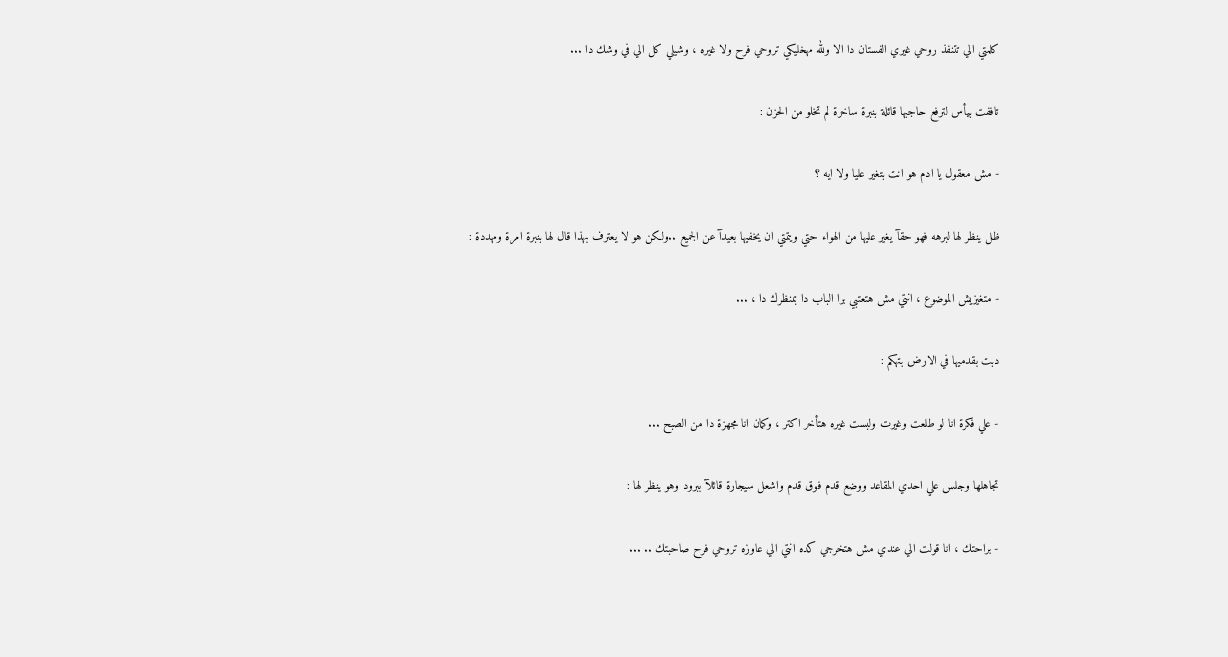كلمتي الي تتنفذ روحي غيري الفستان دا الا ولله مهخليكي تروحي فرح ولا غيره ، وشيلي كل الي في وشك دا ...

تاففت بيأس لترفع حاجبها قائلة بنبرة ساخرة لم تخلو من الحزن :

- مش معقول يا ادم هو انت بتغير عليا ولا ايه ؟

ظل ينظر لها لبرهه فهو حقآ يغير عليها من الهواء حتي ويتمتي ان يخفيها بعيدآ عن الجميع ..ولكن هو لا يعترف بهذا قال لها بنبرة امرة ومهددة :

- متغيزيش الموضوع ، انتي مش هتعتبي برا الباب دا بمنظرك دا ، ...

دبت بقدميها في الارض بتهكم :

- علي فكرة انا لو طلعت وغيرت ولبست غيره هتأخر اكتر ، وكمان انا مجهزة دا من الصبح ...

تجاهلها وجلس علي احدي المقاعد ووضع قدم فوق قدم واشعل سيجارة قائلآ ببرود وهو ينظر لها :

- براحتك ، انا قولت الي عندي مش هتخرجي كده انتي الي عاوزه تروحي فرح صاحبتك .. ...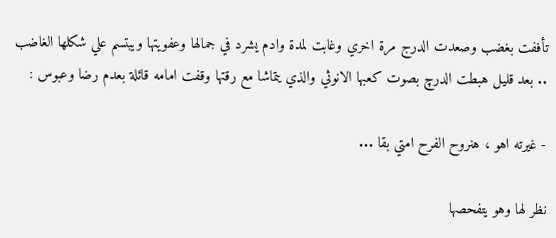تأففت بغضب وصعدت الدرج مرة اخري وغابت لمدة وادم يشرد في جمالها وعفويتها ويبتسم علي شكلها الغاضب .. بعد قليل هبطت الدرچ بصوت كعبها الانوثي والذي يتماشا مع رقتها وقفت امامه قائلة بعدم رضا وعبوس :

- غيرته اهو ، هنروح الفرح امتي بقا ...

نظر لها وهو يتفحصها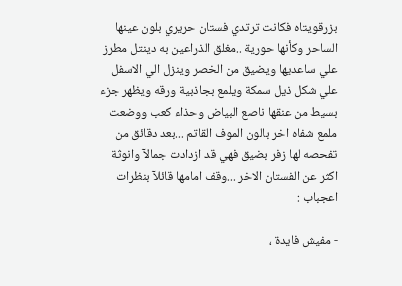بزرقويتاه فكانت ترتدي فستان حريري بلون عينها الساحر وكأنها حورية ..مغلق الذراعين به دينتل مطرز علي ساعديها ويضيق من الخصر وينزل الي الاسفل علي شكل ذيل سمكة ويلمع بجاذبية ورقه ويظهر جزء بسيط من عنقها ناصع البياض وحذاء كعب ووضعت ملمع شفاه اخر بالون الموف القاتم ...بعد دقائق من تفحصه لها زفر بضيق فهي قد ازدادت جمالآ وانوثة اكثر عن الفستان الاخر ...وقف امامها قائلآ بنظرات اعجباب :

- مفيش فايدة ،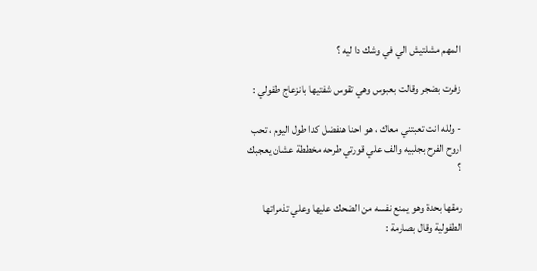المهم مشلتيش الي في وشك دا ليه ؟

زفرت بضجر وقالت بعبوس وهي تقوس شفتيها بانزعاج طفولي :

- ولله انت تعبتني معاك ، هو احنا هنفضل كدا طول اليوم ، تحب اروح الفرح بجلبيه والف علي قورتي طرحه مخططة عشان يعجبك ؟

رمقها بحدة وهو يمنع نفسه من الضحك عليها وعلي تذمراتها الطفولية وقال بصارمة :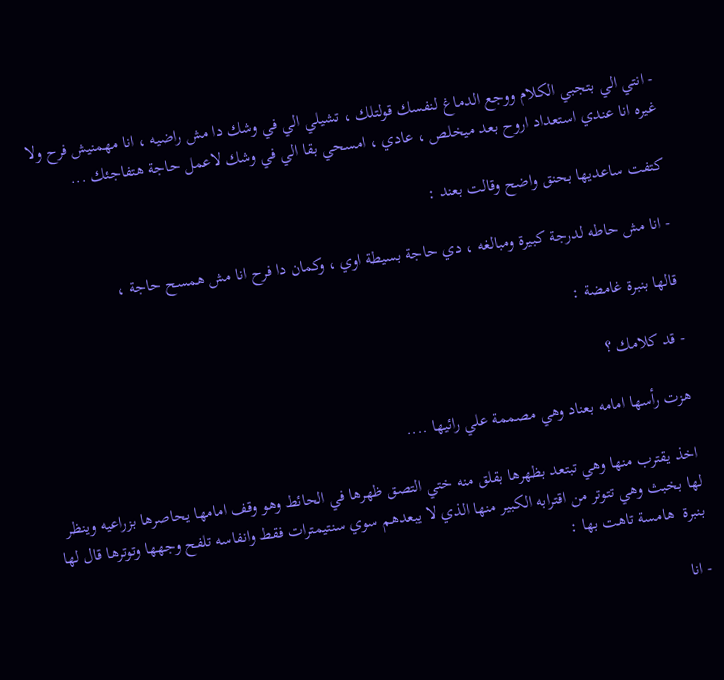- انتي الي بتجبي الكلام ووجع الدماغ لنفسك قولتلك ، تشيلي الي في وشك دا مش راضيه ، انا مهمنيش فرح ولا غيره انا عندي استعداد اروح بعد ميخلص ، عادي ، امسحي بقا الي في وشك لاعمل حاجة هتفاجئك ...

كتفت ساعديها بحنق واضح وقالت بعند :

- انا مش حاطه لدرجة كبيرة ومبالغه ، دي حاجة بسيطة اوي ، وكمان دا فرح انا مش همسح حاجة ،

قالها بنبرة غامضة :

- قد كلامك ؟

هزت رأسها امامه بعناد وهي مصممة علي رائيها ....

اخذ يقترب منها وهي تبتعد بظهرها بقلق منه ختي التصق ظهرها في الحائط وهو وقف امامها يحاصرها بزراعيه وينظر لها بخبث وهي تتوتر من اقترابه الكبير منها الذي لا يبعدهم سوي سنتيمترات فقط وانفاسه تلفح وجهها وتوترها قال لها بنبرة  هامسة تاهت بها :

- انا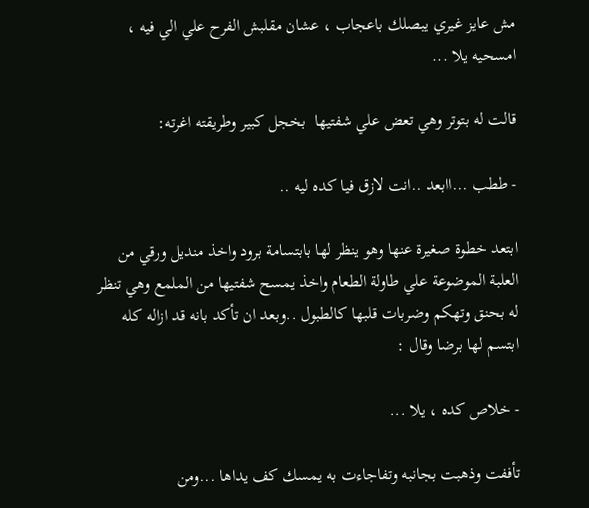مش عايز غيري يبصلك باعجاب ، عشان مقلبش الفرح علي الي فيه ، امسحيه يلا ...

قالت له بتوتر وهي تعض علي شفتيها  بخجل كبير وطريقته اغرته:

- ططب ...اابعد ..انت لازق فيا كده ليه ..

ابتعد خطوة صغيرة عنها وهو ينظر لها بابتسامة برود واخذ منديل ورقي من العلبة الموضوعة علي طاولة الطعام واخذ يمسح شفتيها من الملمع وهي تنظر له بحنق وتهكم وضربات قلبها كالطبول ..وبعد ان تأكد بانه قد ازاله كله ابتسم لها برضا وقال :

- خلاص كده ، يلا ...

تأففت وذهبت بجانبه وتفاجاءت به يمسك كف يداها ...ومن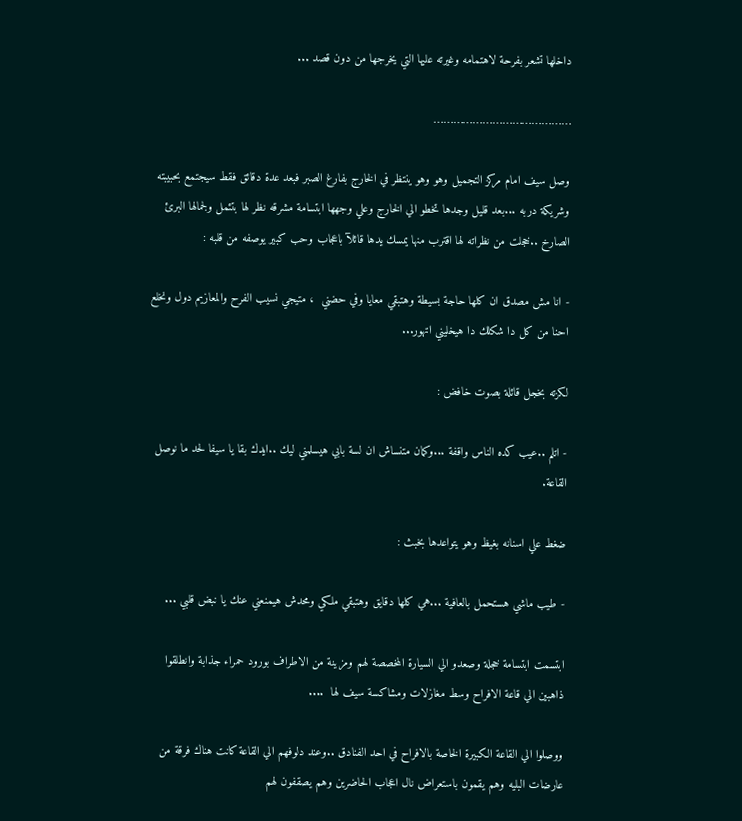داخلها تشعر بفرحة لاهتمامه وغيرته عليها التي يخرجها من دون قصد ...

……………………………………

وصل سيف امام مركز التجميل وهو وهو ينتظر في الخارج بفارغ الصبر فبعد عدة دقائق فقط سيجتمع بحبيبته وشريكة دربه ...بعد قليل وجدها تخطو الي الخارج وعلي وجهها ابتسامة مشرقه نظر لها بتئمل ولجمالها البرئ الصارخ ..خجلت من نظراته لها اقترب منها يمسك يدها قائلآ باعجاب وحب كبير يوصفه من قلبه :

- انا مش مصدق ان كلها حاجة بسيطة وهتبقي معايا وفي حضني  ، متيجي نسيب الفرح والمعازيم دول ونخلع احنا من كل دا شكلك دا هيخليني اتهور...

لكزته بخجل قائلة بصوت خافض :

- اتلم ..عيب كده الناس واقفة ...وكمان متنساش ان لسة بابي هيسلمني ليك ..ايدك بقا يا سيفا لحد ما نوصل القاعة.

ضغط علي اسنانه بغيظ وهو يتواعدها بخبث :

- طيب ماشي هستحمل بالعافية ...هي كلها دقايق وهتبقي ملكي ومحدش هيمنعني عنك يا نبض قلبي ...

ابتسمت ابتسامة خجلة وصعدو الي السيارة المخصصة لهم ومزينة من الاطراف بورود حمراء جذابة وانطلقوا ذاهبين الي قاعة الافراح وسط مغازلات ومشاكسة سيف لها  ....

ووصلوا الي القاعة الكبيرة الخاصة بالافراح في احد الفنادق ..وعند دلوفهم الي القاعة كانت هناك فرقة من عارضات البليه وهم يقمون باستعراض نال اعجاب الحاضرين وهم يصقفون لهم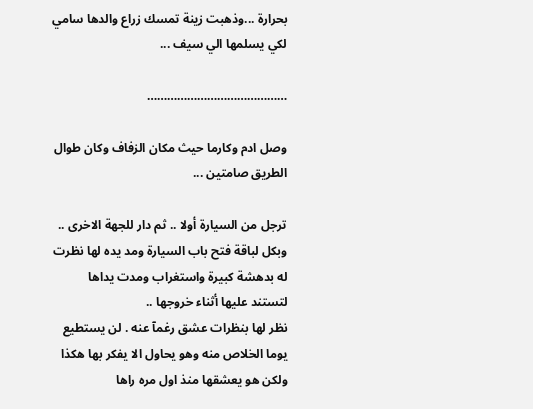بحرارة ...وذهبت زينة تمسك زراع والدها سامي لكي يسلمها الي سيف ...

……………………………………

وصل ادم وكارما حيث مكان الزفاف وكان طوال الطريق صامتين ...

ترجل من السيارة أولا .. ثم دار للجهة الاخرى .. وبكل لباقة فتح باب السيارة ومد يده لها نظرت له بدهشة كبيرة واستغراب ومدت يداها لتستند عليها أثناء خروجها ..
نظر لها بنظرات عشق رغمآ عنه . لن يستطيع يوما الخلاص منه وهو يحاول الا يفكر بها هكذا ولكن هو يعشقها منذ اول مره راها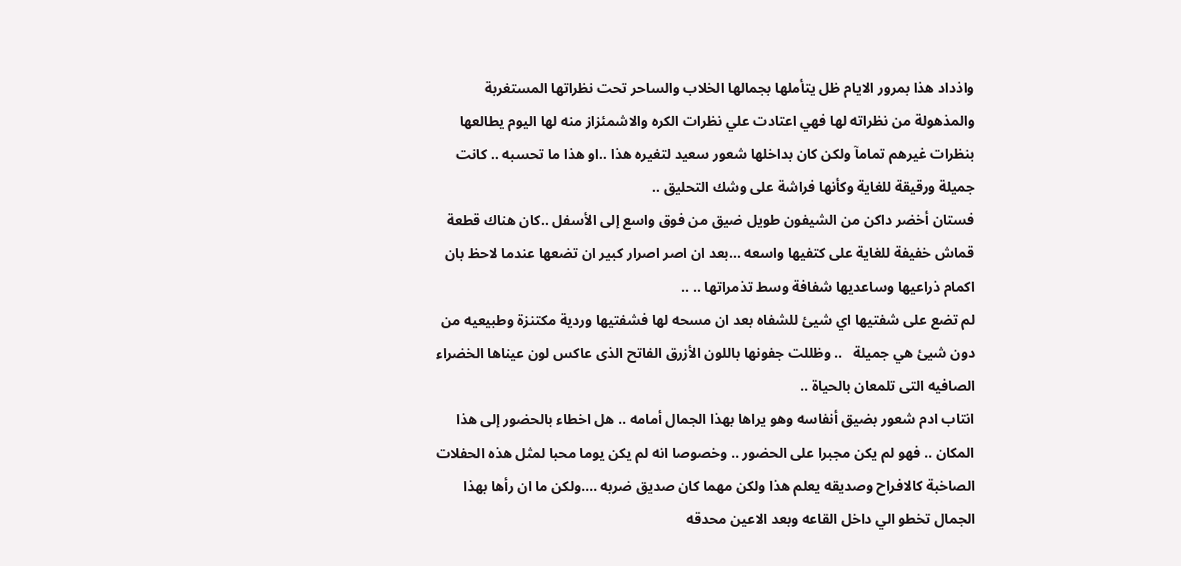واذداد هذا بمرور الايام ظل يتأملها بجمالها الخلاب والساحر تحت نظراتها المستغربة والمذهولة من نظراته لها فهي اعتادت علي نظرات الكره والاشمئزاز منه لها اليوم يطالعها بنظرات غيرهم تمامآ ولكن كان بداخلها شعور سعيد لتغيره هذا ..او هذا ما تحسبه .. كانت جميلة ورقيقة للغاية وكأنها فراشة على وشك التحليق ..
فستان أخضر داكن من الشيفون طويل ضيق من فوق واسع إلى الأسفل ..كان هناك قطعة قماش خفيفة للغاية على كتفيها واسعه ...بعد ان اصر اصرار كبير ان تضعها عندما لاحظ بان اكمام ذراعيها وساعديها شفافة وسط تذمراتها .. ..
لم تضع على شفتيها اي شيئ للشفاه بعد ان مسحه لها فشفتيها وردية مكتنزة وطبيعيه من دون شيئ هي جميلة   .. وظللت جفونها باللون الأزرق الفاتح الذى عاكس لون عيناها الخضراء الصافيه التى تلمعان بالحياة ..
انتاب ادم شعور بضيق أنفاسه وهو يراها بهذا الجمال أمامه .. هل اخطاء بالحضور إلى هذا المكان .. فهو لم يكن مجبرا على الحضور .. وخصوصا انه لم يكن يوما محبا لمثل هذه الحفلات الصاخبة كالافراح وصديقه يعلم هذا ولكن مهما كان صديق ضربه ....ولكن ما ان رأها بهذا الجمال تخطو الي داخل القاعه وبعد الاعين محدقه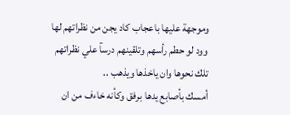وموجهة عليها باعجاب كاد يجن من نظراتهم لها وود لو حطم رأسهم وتلقينهم درسآ علي نظراتهم تلك نحوها وان ياخذها ويذهب ..
أمسك بأصابع يدها برفق وكأنه خاءف من ان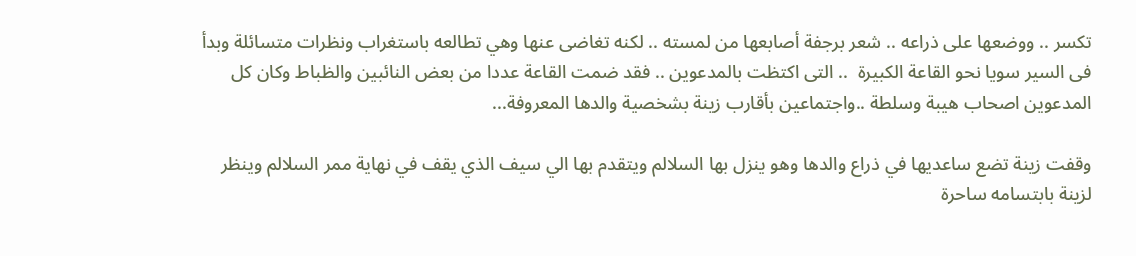تكسر .. ووضعها على ذراعه .. شعر برجفة أصابعها من لمسته .. لكنه تغاضى عنها وهي تطالعه باستغراب ونظرات متسائلة وبدأ فى السير سويا نحو القاعة الكبيرة  .. التى اكتظت بالمدعوين .. فقد ضمت القاعة عددا من بعض النائبين والظباط وكان كل المدعوين اصحاب هيبة وسلطة ..واجتماعين بأقارب زينة بشخصية والدها المعروفة...

وقفت زينة تضع ساعديها في ذراع والدها وهو ينزل بها السلالم ويتقدم بها الي سيف الذي يقف في نهاية ممر السلالم وينظر لزينة بابتسامه ساحرة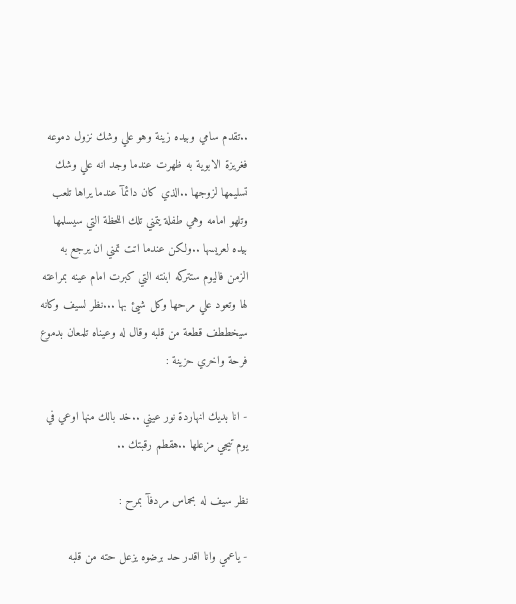..تقدم سامي وبيده زينة وهو علي وشك نزول دموعه فغريزة الابوية به ظهرت عندما وجد انه علي وشك تسليمها لزوجها ..الذي كان دائمآ عندما يراها تلعب وتلهو امامه وهي طفلة يتمني تلك اللحظة التي سيسلمها بيده لعريسها ..ولكن عندما اتت تمني ان يرجع به الزمن فاليوم ستتركه ابنته التي كبرت امام عينه بمراعته لها وتعود علي مرحها وكل شيئ بها ...نظر لسيف وكانه سيخططف قطعة من قلبه وقال له وعيناه تلمعان بدموع فرحة واخري حزينة :

- انا بديك انهاردة نور عيني ..خد بالك منها اوعي في يوم تيجي مزعلها ..هقطم رقبتك ..

نظر سيف له بحماس مردفآ بمرح :

- ياعمي وانا اقدر حد برضوه يزعل حته من قلبه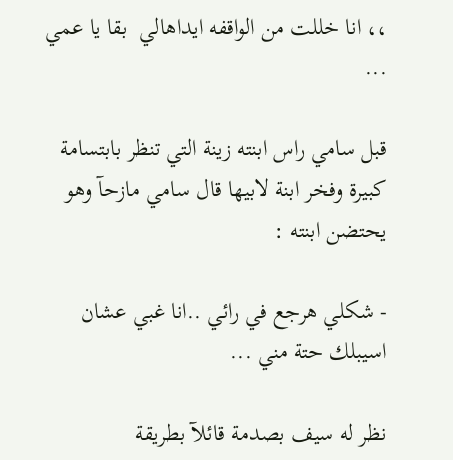،، انا خللت من الواقفه ايداهالي  بقا يا عمي ...

قبل سامي راس ابنته زينة التي تنظر بابتسامة كبيرة وفخر ابنة لابيها قال سامي مازحآ وهو يحتضن ابنته :

- شكلي هرجع في رائي ..انا غبي عشان اسيبلك حتة مني ...

نظر له سيف بصدمة قائلآ بطريقة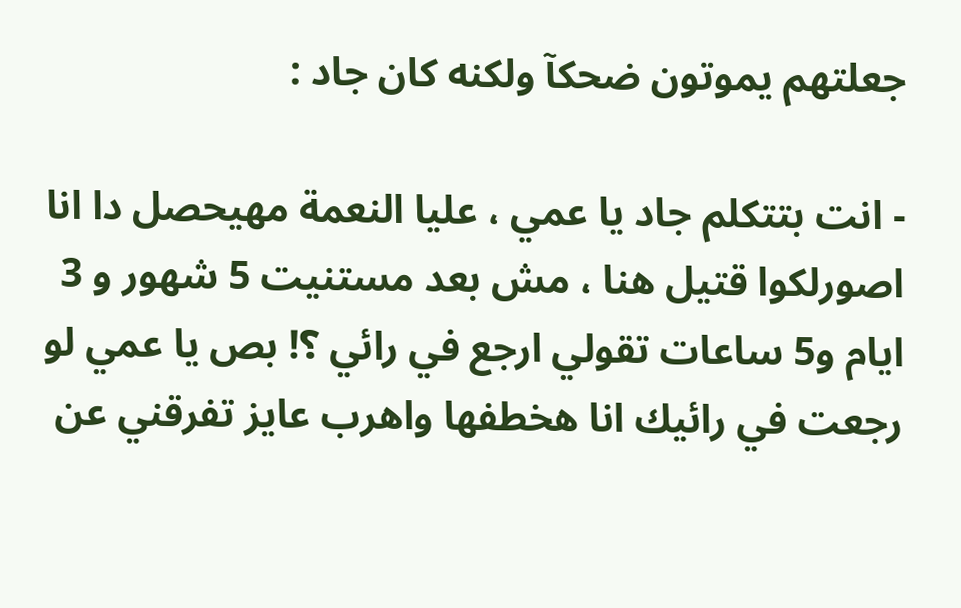جعلتهم يموتون ضحكآ ولكنه كان جاد :

- انت بتتكلم جاد يا عمي ، عليا النعمة مهيحصل دا انا اصورلكوا قتيل هنا ، مش بعد مستنيت 5 شهور و 3 ايام و5 ساعات تقولي ارجع في رائي ؟! بص يا عمي لو رجعت في رائيك انا هخطفها واهرب عايز تفرقني عن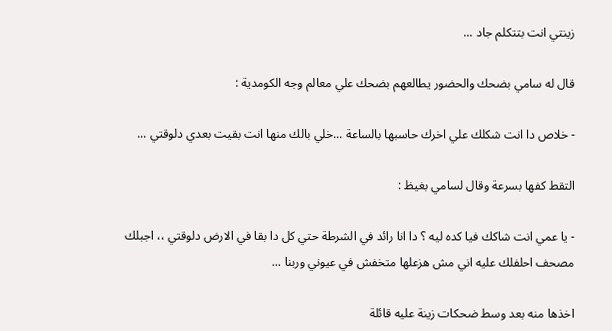زينتي انت بتتكلم جاد ...

قال له سامي بضحك والحضور يطالعهم بضحك علي معالم وجه الكومدية :

- خلاص دا انت شكلك علي اخرك حاسبها بالساعة ...خلي بالك منها انت بقيت بعدي دلوقتي ...

التقط كفها بسرعة وقال لسامي بغيظ :

- يا عمي انت شاكك فيا كده ليه ؟ دا انا رائد في الشرطة حتي كل دا بقا في الارض دلوقتي ،، اجبلك مصحف احلفلك عليه اني مش هزعلها متخفش في عيوني وربنا ...

اخذها منه بعد وسط ضحكات زينة عليه قائلة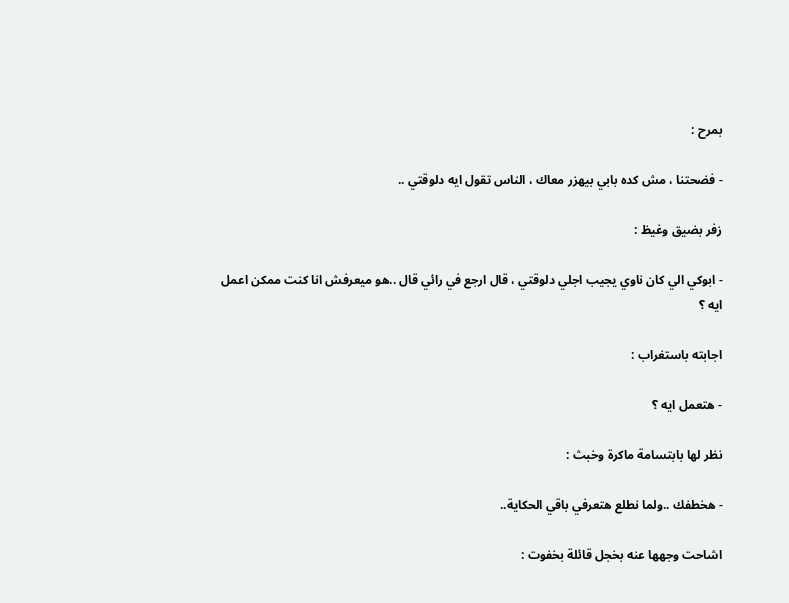بمرح :

- فضحتنا ، مش كده بابي بيهزر معاك ، الناس تقول ايه دلوقتي ..

زفر بضيق وغيظ :

- ابوكي الي كان ناوي يجيب اجلي دلوقتي ، قال ارجع في رائي قال ..هو ميعرفش انا كنت ممكن اعمل ايه ؟

اجابته باستغراب :

- هتعمل ايه ؟

نظر لها بابتسامة ماكرة وخبث :

- هخطفك ..ولما نطلع هتعرفي باقي الحكاية..

اشاحت وجهها عنه بخجل قائلة بخفوت :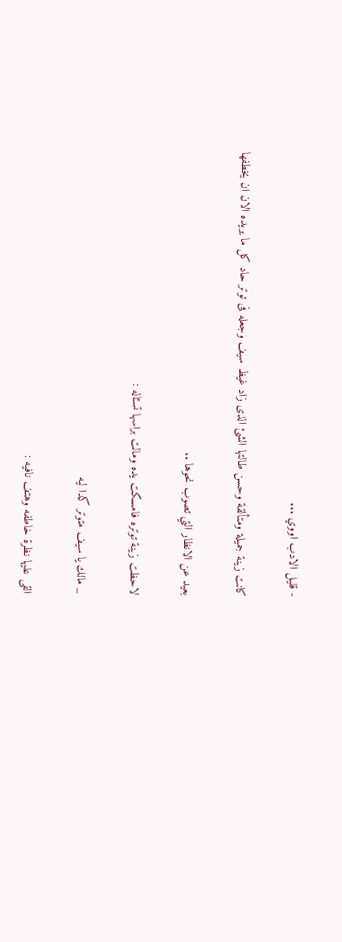- قليل الادب اووي ...

كانت زينة جميلة ومتألقة وحسن طالتها الشئ الذى زاد غيظ سيف وجعله فى توتر حاد كل ما يريده الان ان يخطفها

بعيد عن الانظار التي تصوب نحوها ..

لاحظت زينة توتره فامسكت يده ومالت براسها تسئاله :

_ مالك يا سيف متوتر كدا ليه

القى عليها نظرة خاطفه وهتف نافيه :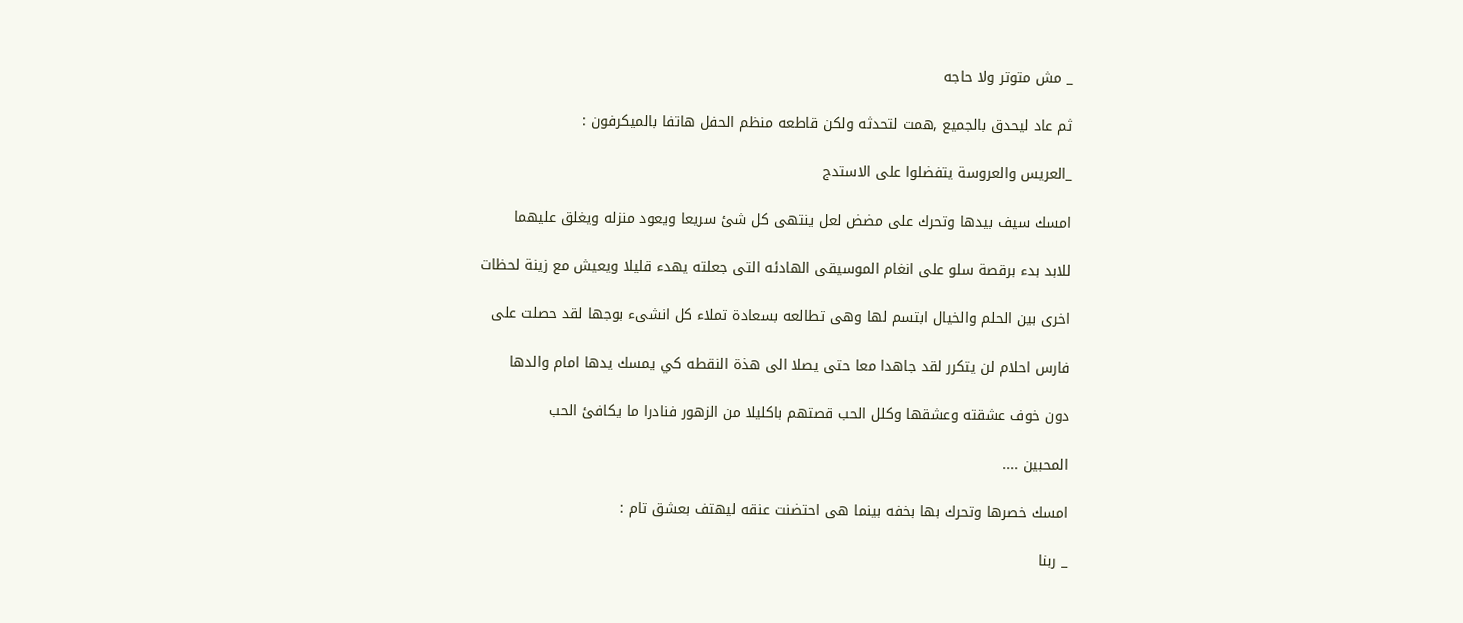_ مش متوتر ولا حاجه

ثم عاد ليحدق بالجميع ,همت لتحدثه ولكن قاطعه منظم الحفل هاتفا بالميكرفون :

_العريس والعروسة يتفضلوا على الاستدج

امسك سيف بيدها وتحرك على مضض لعل ينتهى كل شئ سريعا ويعود منزله ويغلق عليهما

للابد بدء برقصة سلو على انغام الموسيقى الهادئه التى جعلته يهدء قليلا ويعيش مع زينة لحظات

اخرى بين الحلم والخيال ابتسم لها وهى تطالعه بسعادة تملاء كل انشىء بوجها لقد حصلت على

فارس احلام لن يتكرر لقد جاهدا معا حتى يصلا الى هذة النقطه كي يمسك يدها امام والدها

دون خوف عشقته وعشقها وكلل الحب قصتهم باكليلا من الزهور فنادرا ما يكافئ الحب

المحبين ....

امسك خصرها وتحرك بها بخفه بينما هى احتضنت عنقه ليهتف بعشق تام :

_ ربنا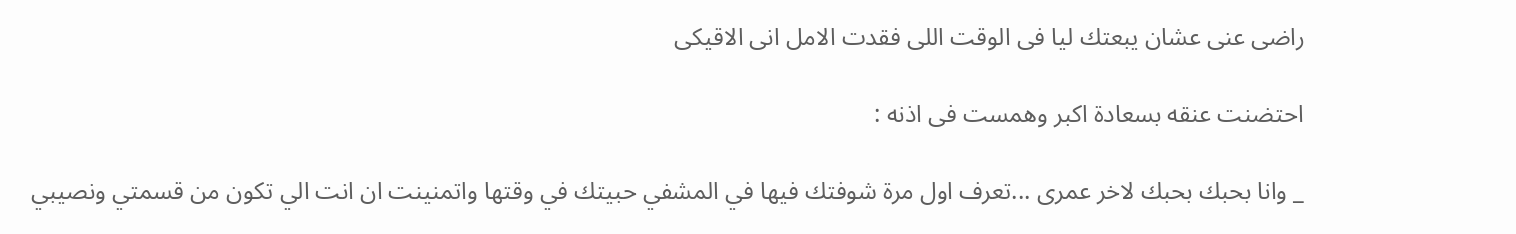راضى عنى عشان يبعتك ليا فى الوقت اللى فقدت الامل انى الاقيكى

احتضنت عنقه بسعادة اكبر وهمست فى اذنه :

_ وانا بحبك بحبك لاخر عمرى ...تعرف اول مرة شوفتك فيها في المشفي حبيتك في وقتها واتمنينت ان انت الي تكون من قسمتي ونصيبي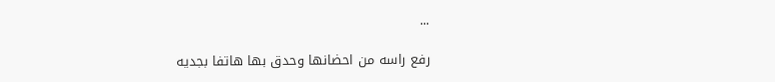...

رفع راسه من احضانها وحدق بها هاتفا بجديه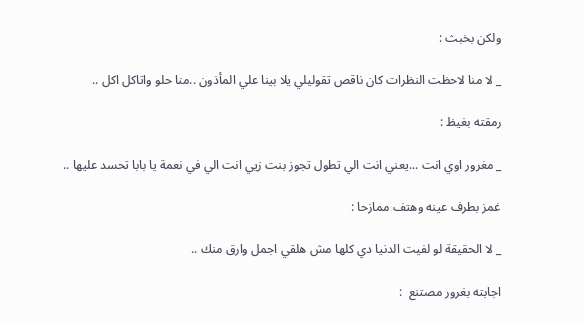ولكن بخبث :

_ لا منا لاحظت النظرات كان ناقص تقوليلي يلا بينا علي المأذون ..منا حلو واتاكل اكل ..

رمقته بغيظ :

_ مغرور اوي انت ...يعني انت الي تطول تجوز بنت زيي انت الي في نعمة يا بابا تحسد عليها ..

غمز بطرف عينه وهتف ممازحا :

_ لا الحقيقة لو لفيت الدنيا دي كلها مش هلقي اجمل وارق منك ..

اجابته بغرور مصتنع  :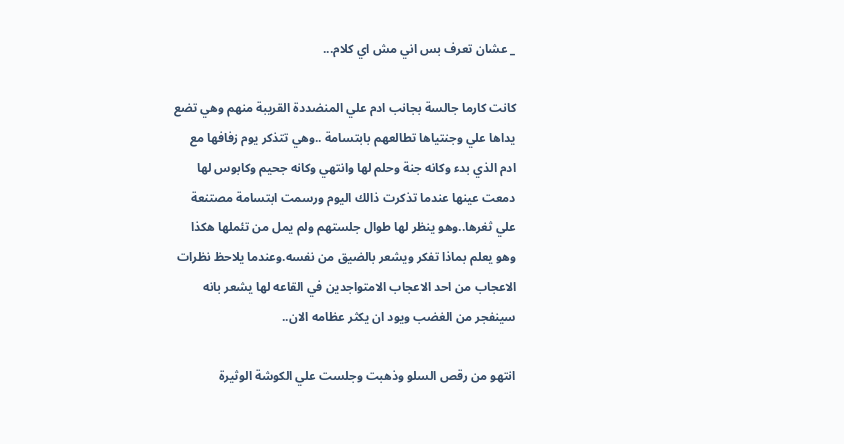_ عشان تعرف بس اني مش اي كلام...

كانت كارما جالسة بجانب ادم علي المنضددة القريبة منهم وهي تضع يداها علي وجنتياها تطالعهم بابتسامة ..وهي تتذكر يوم زفافها مع ادم الذي بدء وكانه جنة وحلم لها وانتهي وكانه جحيم وكابوس لها دمعت عينها عندما تذكرت ذالك اليوم ورسمت ابتسامة مصتنعة علي ثغرها..وهو ينظر لها طوال جلستهم ولم يمل من تئملها هكذا وهو يعلم بماذا تفكر ويشعر بالضيق من نفسه.وعندما يلاحظ نظرات الاعجاب من احد الاعجاب الامتواجدين في القاعه لها يشعر بانه سينفجر من الغضب ويود ان يكثر عظامه الان..

انتهو من رقص السلو وذهبت وجلست علي الكوشة الوثيرة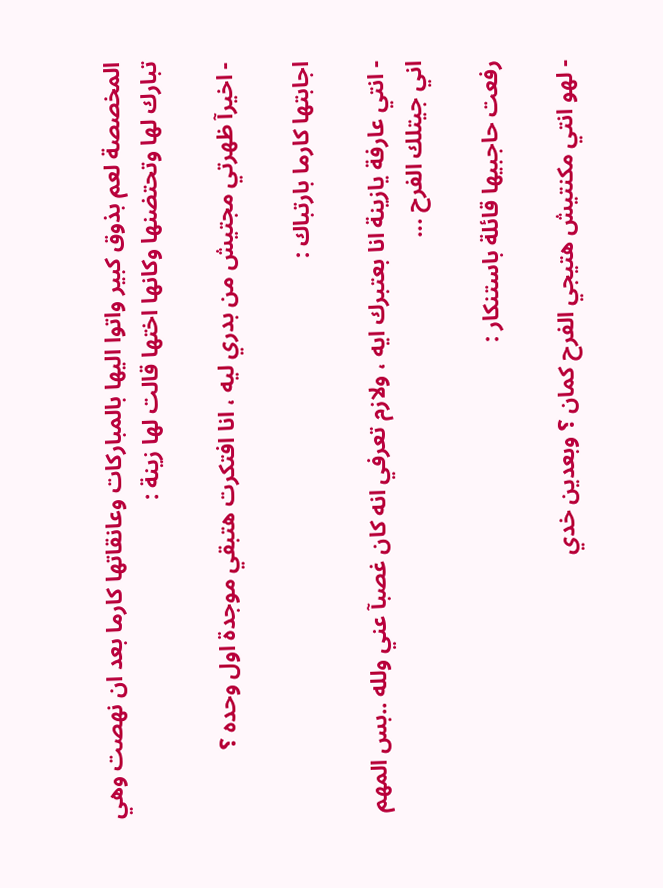المخصصة لعم بذوق كبير واتوا اليها بالمباركات وعانقاتها كارما بعد ان نهصت وهي تبارك لها وتحتضنها وكانها اختها قالت لها زينة :

- اخيرآ ظهرتي مجتيش من بدري ليه ، انا افتكرت هتبقي موجدة اول وحده ؟

اجابتها كارما بارتباك :

- انتي عارفة يازينة انا بعتبرك ايه ، ولازم تعرفي انه كان غصبآ عني ولله ..بس المهم اني جيتلك الفرح ...

رفعت حاجبيها قائلة باستنكار :

- لهو انتي مكنتيش هتيجي الفرح كمان ؟ وبعدين خدي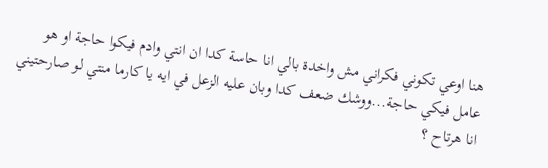هنا اوعي تكوني فكراني مش واخدة بالي انا حاسة كدا ان انتي وادم فيكوا حاجة او هو عامل فيكي حاجة...ووشك ضعف كدا وبان عليه الزعل في ايه يا كارما منتي لو صارحتيني انا هرتاح ؟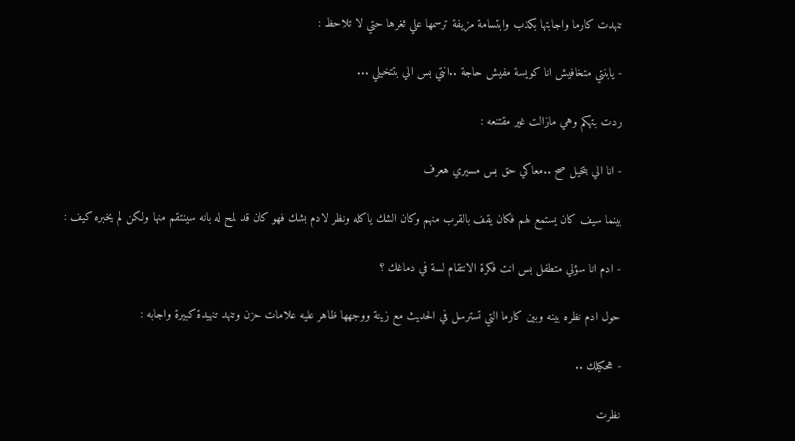تنهدت كارما واجابتها بكذب وابتسامة مزيفة ترسمها علي ثغرها حتي لا تلاحظ :

- يابنتي متخافيش انا كويسة مفيش حاجة ..انتي بس الي بتتخيلي ...

ردت بتهكم وهي مازالت غير مقتنعه :

- انا الي بتخيل صح ..معاكي حق بس مسيري هعرف

بينما سيف كان يستمع لهم فكان يقف بالقرب منهم وكان الشك ياكله ونظر لادم بشك فهو كان قد لمح له بانه سينتقم منها ولكن لم يخبره كيف :

- ادم انا سؤلي متطفل بس انت فكرة الانتقام لسة في دماغك ؟

حول ادم نظره بينه وبين كارما التي تسترسل في الحديث مع زينة ووجهها ظاهر عليه علامات حزن وتنهد تنهيدة كبيرة واجابه :

- هحكيلك ..

نظرت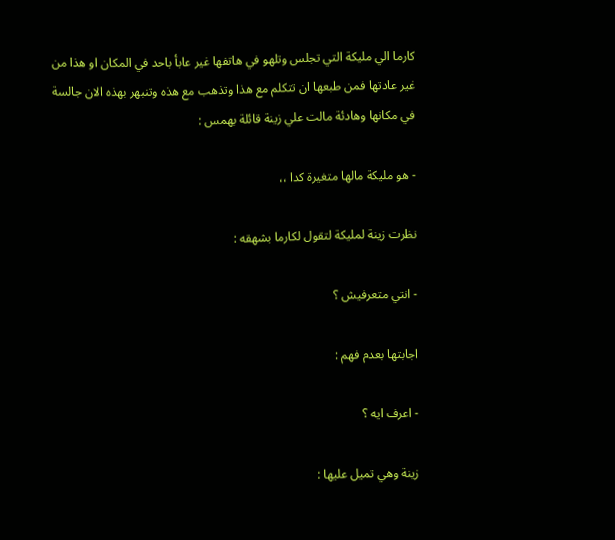كارما الي مليكة التي تجلس وتلهو في هاتفها غير عابأ باحد في المكان او هذا من غير عادتها فمن طبعها ان تتكلم مع هذا وتذهب مع هذه وتنبهر بهذه الان جالسة في مكانها وهادئة مالت علي زينة قائلة بهمس :

- هو مليكة مالها متغيرة كدا ،،

نظرت زينة لمليكة لتقول لكارما بشهقه :

- انتي متعرفيش ؟

اجابتها بعدم فهم :

- اعرف ايه ؟

زينة وهي تميل عليها :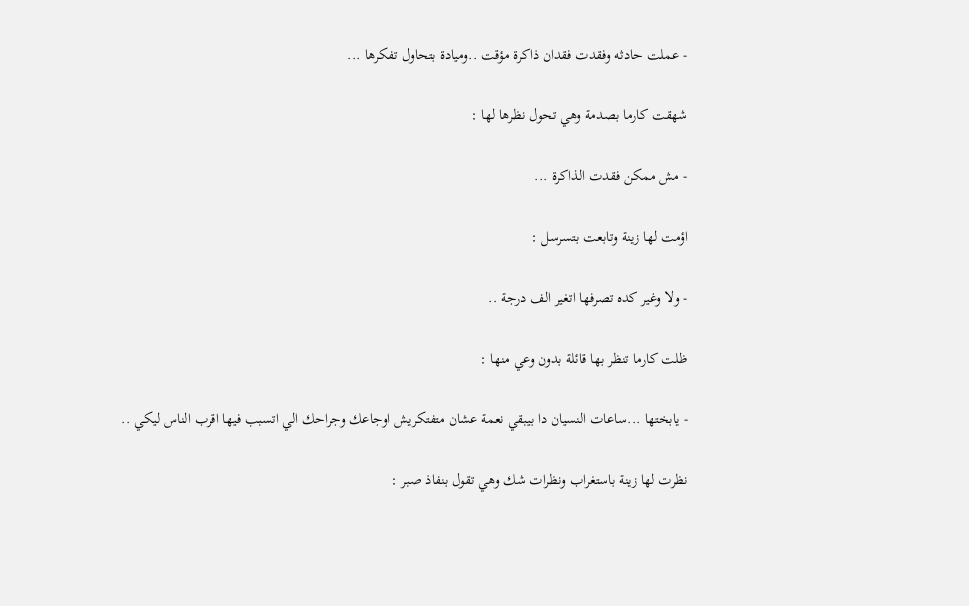- عملت حادثه وفقدت فقدان ذاكرة مؤقت ..وميادة بتحاول تفكرها ...

شهقت كارما بصدمة وهي تحول نظرها لها :

- مش ممكن فقدت الذاكرة ...

اؤمت لها زينة وتابعت بتسرسل :

- ولا وغير كده تصرفها اتغير الف درجة ..

ظلت كارما تنظر بها قائلة بدون وعي منها :

- يابختها ...ساعات النسيان دا بيبقي نعمة عشان متفتكريش اوجاعك وجراحك الي اتسبب فيها اقرب الناس ليكي ..

نظرت لها زينة باستغراب ونظرات شك وهي تقول بنفاذ صبر :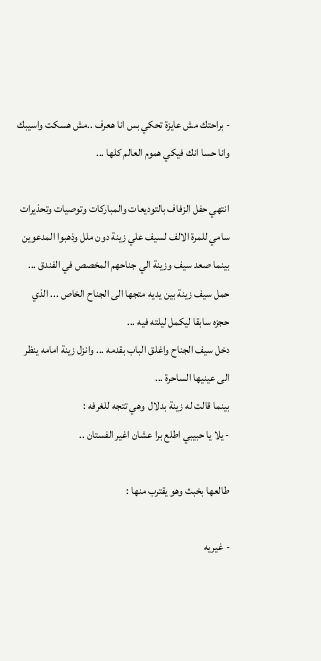- براحتك مش عايزة تحكي بس انا هعرف ..مش هسكت واسيبك وانا حسا انك فيكي هموم العالم كلها ...

انتهي حفل الزفاف بالتوديعات والمباركات وتوصيات وتحذيرات سامي للمرة الالف لسيف علي زينة دون ملل وذهبوا المدعوين بينما صعد سيف وزينة الي جناحهم المخصص في الفندق ... حمل سيف زينة بين يديه متجها الى الجناح الخاص ... الذي حجزه سابقا ليكمل ليلته فيه ...
دخل سيف الجناح واغلق الباب بقدمه ... وانزل زينة امامه ينظر الى عينيها الساحرة ...
بينما قالت له زينة بدلال  وهي تتجه للغرفه :
- يلا يا حبيبي اطلع برا عشان اغير الفستان ..

طالعها بخبث وهو يقترب منها :

- غيريه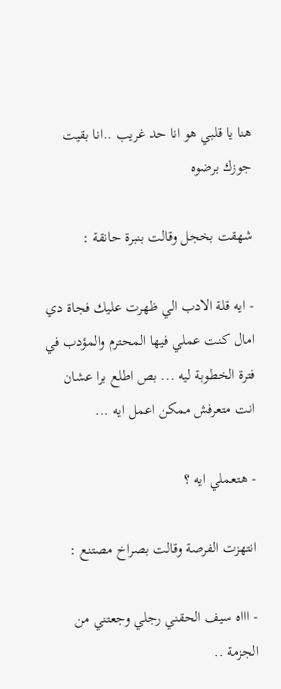هنا يا قلبي هو انا حد غريب ..انا بقيت جوزك برضوه

شهقت بخجل وقالت بنبرة حانقة :

- ايه قلة الادب الي ظهرت عليك فجاة دي امال كنت عملي فيها المحترم والمؤدب في فترة الخطوبة ليه ... بص اطلع برا عشان انت متعرفش ممكن اعمل ايه ...

- هتعملي ايه ؟

انتهزت الفرصة وقالت بصراخ مصتنع :

- اااه سيف الحقني رجلي وجعتني من الجزمة ..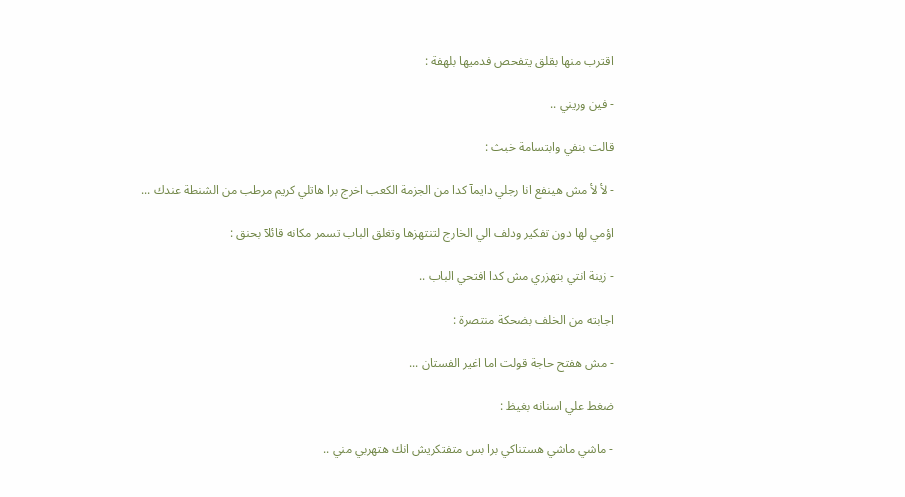اقترب منها بقلق يتفحص فدميها بلهفة :

- فين وريني ..

قالت بنفي وابتسامة خبث :

- لأ لأ مش هينفع انا رجلي دايمآ كدا من الجزمة الكعب اخرج برا هاتلي كريم مرطب من الشنطة عندك ...

اؤمي لها دون تفكير ودلف الي الخارج لتنتهزها وتغلق الباب تسمر مكانه قائلآ بحنق :

- زينة انتي بتهزري مش كدا افتحي الباب ..

اجابته من الخلف بضحكة منتصرة :

- مش هفتح حاجة قولت اما اغير الفستان ...

ضغط علي اسنانه بغيظ :

- ماشي ماشي هستناكي برا بس متفتكريش انك هتهربي مني ..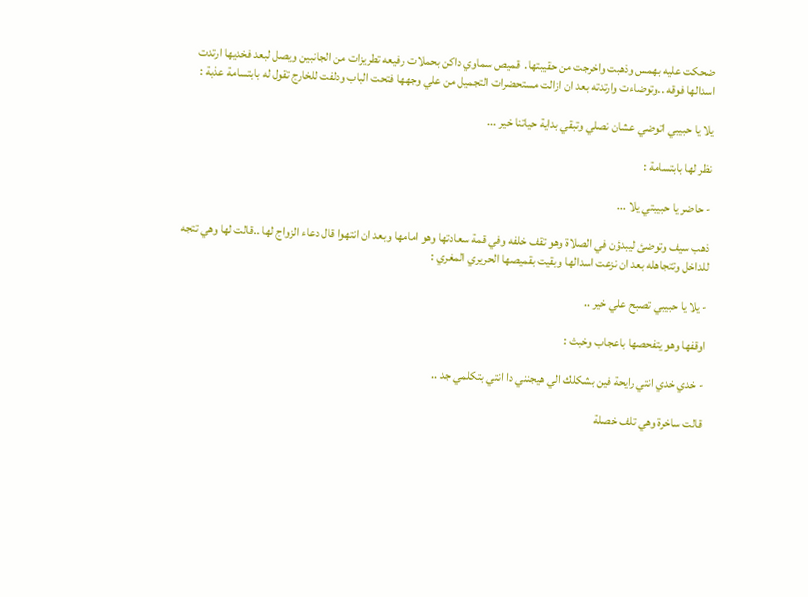ضحكت عليه بهمس وذهبت واخرجت من حقيبتها.  قميص سماوي داكن بحملات رفيعه تطريزات من الجانبين ويصل لبعد فخديها ارتدت اسدالها فوقه ..وتوضاءت وارتدته بعد ان ازالت مستحضرات التجميل من علي وجهها فتحت الباب ودلفت للخارج تقول له بابتسامة عذبة :

يلا يا حبيبي اتوضي عشان نصلي وتبقي بداية حياتنا خير ...

نظر لها بابتسامة :

- حاضر يا حبيبتي يلا ...

ذهب سيف وتوضئ ليبدؤن في الصلاة وهو تقف خلفه وفي قمة سعادتها وهو امامها وبعد ان انتهوا قال دعاء الزواج لها ..قالت لها وهي تتجه للداخل وتتجاهله بعد ان نزعت اسدالها وبقيت بقميصها الحريري المغري :

- يلا يا حبيبي تصبح علي خير ..

اوقفها وهو يتفحصها باعجاب وخبث :

- خدي خدي انتي رايحة فين بشكلك الي هيجنني دا انتي بتكلمي جد ..

قالت ساخرة وهي تلف خصلة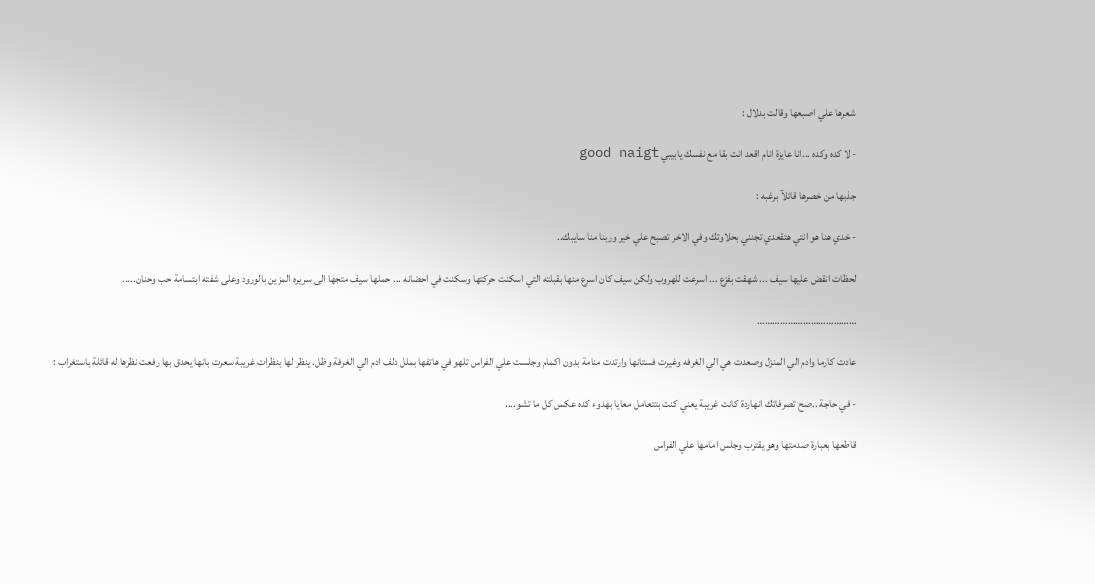شعرها علي اصبعها وقالت بدلال :

- لا كده وكده ...انا عايزة انام اقعد انت بقا مع نفسك يابيبي good naigt

جذبها من خصرها قائلآ برغبه :

- خدي هنا هو انتي هتقعدي تجنني بحلاوتك وفي الاخر تصبح علي خير وربنا منا سايبك..

لحظات انقض عليها سيف ... شهقت بفزع ... اسرعت للهروب ولكن سيف كان اسرع منها بقبلته التي اسكنت حركتها وسكنت في احضانه ... حملها سيف متجها الى سريره المزين بالورود وعلى شفته ابتسامة حب وحنان.....

…………………………………

عادت كارما وادم الي المنزل وصعدت هي الي الغرفه وغيرت فستانها وارتدت منامة بدون اكمام وجلست علي الفراس تلهو في هاتفها بملل دلف ادم الي الغرفة وظل. ينظر لها بنظرات غريبة سعرت بانها يحدق بها رفعت نظرها له قائلة باستغراب :

- في حاجة ..صح تصرفاتك انهاردة كانت غريبة يعني كنت بتتعامل معايا بهدوء كده عكس كل ما تشو....

قاطعها بعبارة صدمتها وهو يقترب وجلس امامها علي الفراس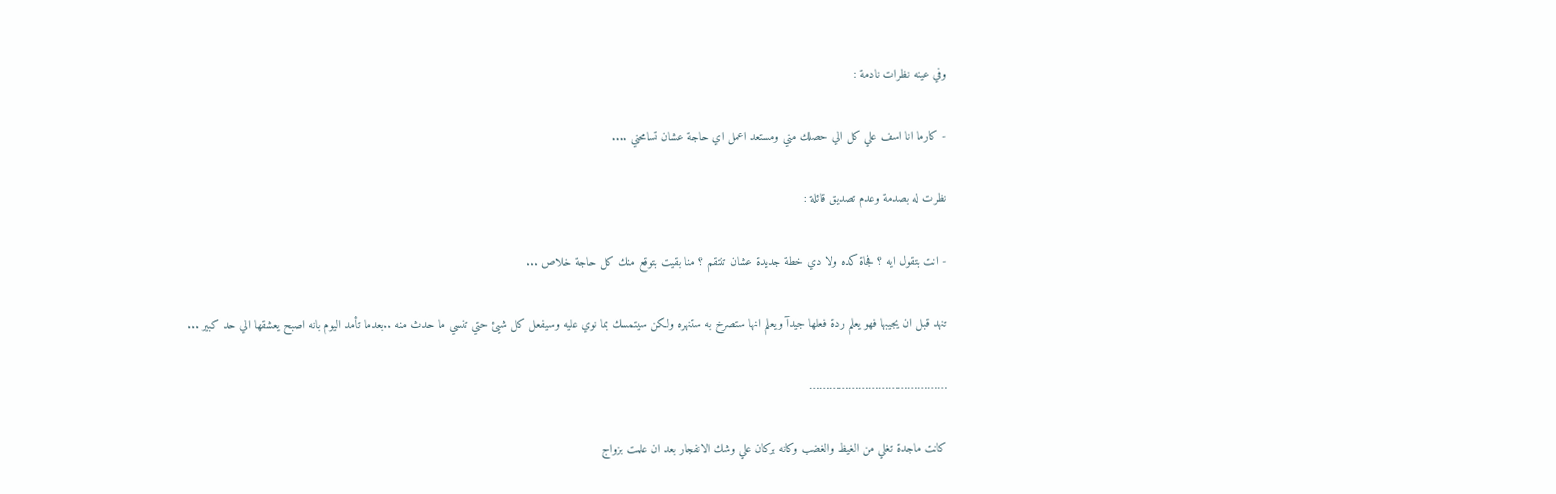وفي عينه نظرات نادمة :

- كارما انا اسف علي كل الي حصلك مني ومستعد اعمل اي حاجة عشان تسامحني ....

نظرت له بصدمة وعدم تصديق قائلة :

- انت بتقول ايه ؟ فجاة كده ولا دي خطة جديدة عشان تنتقم ؟ منا بقيت بتوقع منك كل حاجة خلاص ...

تنهد قبل ان يجيبها فهو يعلم ردة فعلها جيدآ ويعلم انها ستصرخ به ستنهره ولكن سيتمسك بما نوي عليه وسيفعل كل شيئ حتي تنسي ما حدث منه ..بعدما تأمد اليوم بانه اصبح يعشقها الي حد كبير ...

……………………………………

كانت ماجدة تغلي من الغيظ والغضب وكانه بركان علي وشك الانفجار بعد ان علمت بزواج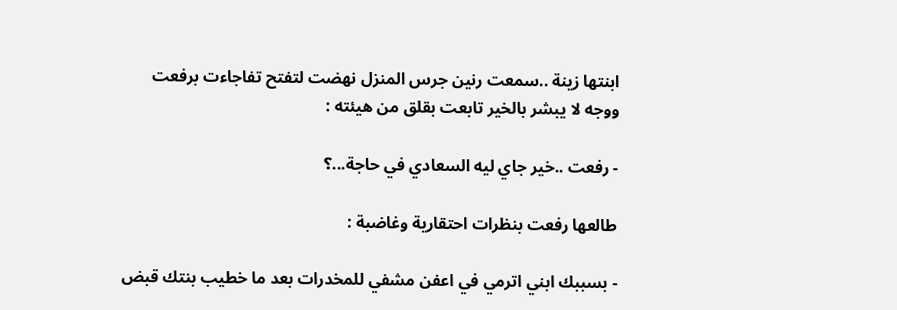ابنتها زينة ..سمعت رنين جرس المنزل نهضت لتفتح تفاجاءت برفعت ووجه لا يبشر بالخير تابعت بقلق من هيئته :

- رفعت ..خير جاي ليه السعادي في حاجة...؟

طالعها رفعت بنظرات احتقارية وغاضبة :

- بسببك ابني اترمي في اعفن مشفي للمخدرات بعد ما خطيب بنتك قبض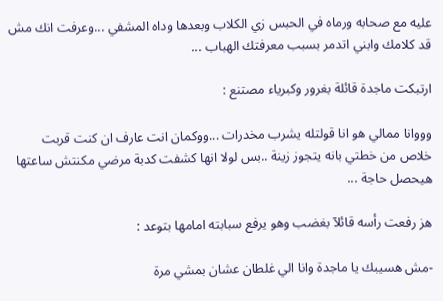عليه مع صحابه ورماه في الحبس زي الكلاب وبعدها وداه المشفي ...وعرفت انك مش قد كلامك وابني اتدمر بسبب معرفتك الهباب ...

ارتبكت ماجدة قائلة بغرور وكبرياء مصتنع :

وووانا ممالي هو انا قولتله يشرب مخدرات ...ووكمان انت عارف ان كنت قربت خلاص من خطتي بانه يتجوز زينة ..بس لولا انها كشفت كدبة مرضي مكنتش ساعتها هيحصل حاجة ...

هز رفعت رأسه قائلآ بغضب وهو يرفع سبابته امامها بتوعد :

-مش هسيبك يا ماجدة وانا الي غلطان عشان بمشي مرة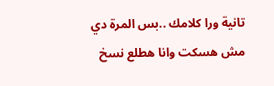تانية ورا كلامك ..بس المرة دي مش هسكت وانا هطلع نسخ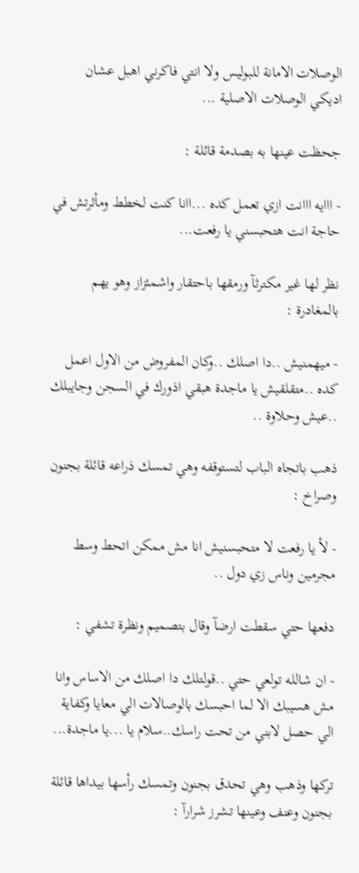الوصلات الامانة للبوليس ولا انتي فاكرني اهبل عشان اديكي الوصلات الاصلية ...

جحظت عينها به بصدمة قائلة :

- ااايه ااانت ازي تعمل كده ...اانا كنت لخطط ومأثرتش في حاجة انت هتحبسني يا رفعت...

نظر لها غير مكترثآ ورمقها باحتقار واشمئزاز وهو يهم بالمغادرة :

- ميهمنيش ..دا اصلك ..وكان المفروض من الاول اعمل كده ..متقلقيش يا ماجدة هبقي اذورك في السجن وجايبلك ..عيش وحلاوة ..

ذهب باتجاه الباب لتستوقفه وهي تمسك ذراعه قائلة بجنون وصراخ :

- لأ يا رفعت لا متحبسنيش انا مش ممكن اتحط وسط مجرمين وناس زي دول ..

دفعها حتي سقطت ارضآ وقال بتصميم ونظرة تشفي :

- ان شالله تولعي حتي ..قولتلك دا اصلك من الاساس وانا مش هسيبك الا لما احبسك بالوصالات الي معايا وكفاية الي حصل لابني من تحت راسك..سلام يا ...يا ماجدة...

تركها وذهب وهي تحدق بجنون وتمسك رأسها بيداها قائلة بجنون وعنف وعينها تشرز شرارآ :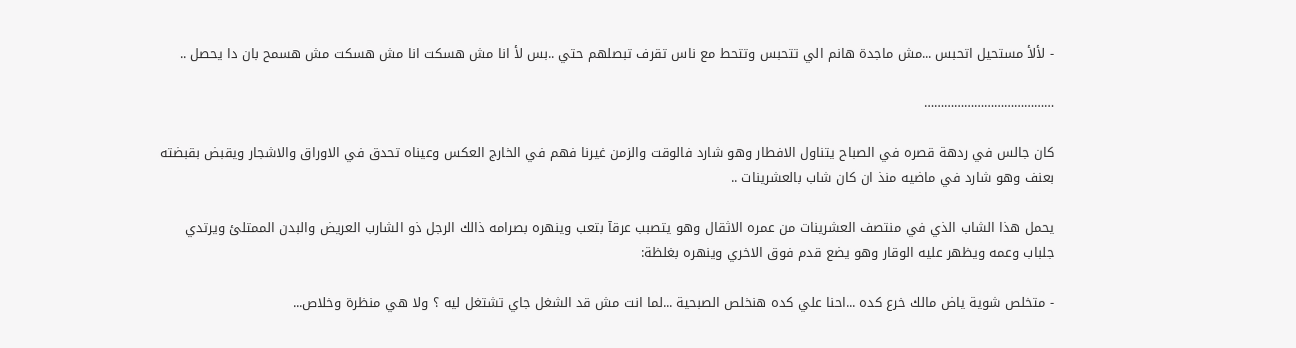- لألأ مستحيل اتحبس ...مش ماجدة هانم الي تتحبس وتتحط مع ناس تقرف تبصلهم حتي ..بس لأ انا مش هسكت انا مش هسكت مش هسمح بان دا يحصل ..

…………………………………

كان جالس في ردهة قصره في الصباح يتناول الافطار وهو شارد فالوقت والزمن غيرنا فهم في الخارج العكس وعيناه تحدق في الاوراق والاشجار ويقبض بقبضته بعنف وهو شارد في ماضيه منذ ان كان شاب بالعشرينات ..

يحمل هذا الشاب الذي في منتصف العشرينات من عمره الاثقال وهو يتصبب عرقآ بتعب وينهره بصرامه ذالك الرجل ذو الشارب العريض والبدن الممتلئ ويرتدي جلباب وعمه ويظهر عليه الوقار وهو يضع قدم فوق الاخري وينهره بغلظة:

- متخلص شوية ياض مالك خرع كده ...احنا علي كده هنخلص الصبحية ...لما انت مش قد الشغل جاي تشتغل ليه ؟ ولا هي منظرة وخلاص...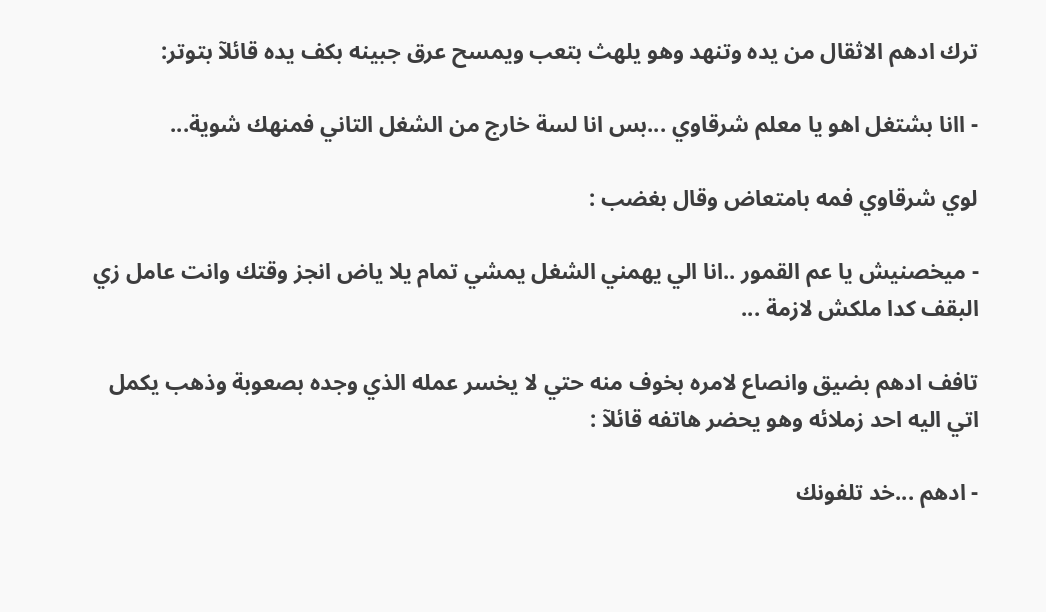ترك ادهم الاثقال من يده وتنهد وهو يلهث بتعب ويمسح عرق جبينه بكف يده قائلآ بتوتر:

- اانا بشتغل اهو يا معلم شرقاوي ...بس انا لسة خارج من الشغل التاني فمنهك شوية...

لوي شرقاوي فمه بامتعاض وقال بغضب :

- ميخصنيش يا عم القمور ..انا الي يهمني الشغل يمشي تمام يلا ياض انجز وقتك وانت عامل زي البقف كدا ملكش لازمة ...

تافف ادهم بضيق وانصاع لامره بخوف منه حتي لا يخسر عمله الذي وجده بصعوبة وذهب يكمل اتي اليه احد زملائه وهو يحضر هاتفه قائلآ :

- ادهم ...خد تلفونك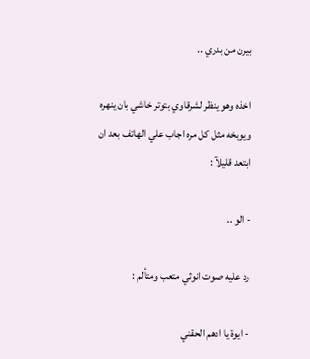بيرن من بدري ..

اخذه وهو ينظر لشرقاوي بتوتر خاشي بان ينهره ويوبخه مثل كل مره اجاب علي الهاتف بعد ان ابتعد قليلآ :

- الو ..

رد عليه صوت انوثي متعب ومتألم :

- ايوة يا ادهم الحقني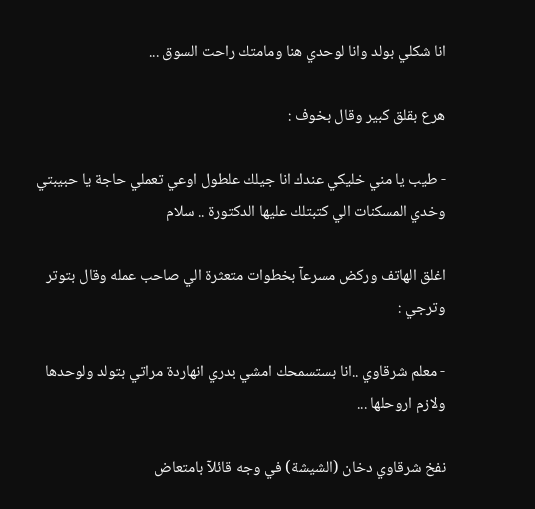انا شكلي بولد وانا لوحدي هنا ومامتك راحت السوق ...

هرع بقلق كبير وقال بخوف :

- طيب يا مني خليكي عندك انا جيلك علطول اوعي تعملي حاجة يا حبيبتي وخدي المسكنات الي كتبتلك عليها الدكتورة .. سلام

اغلق الهاتف وركض مسرعآ بخطوات متعثرة الي صاحب عمله وقال بتوتر وترجي :

- معلم شرقاوي ..انا بستسمحك امشي بدري انهاردة مراتي بتولد ولوحدها ولازم اروحلها ...

نفخ شرقاوي دخان (الشيشة) في وجه قائلآ بامتعاض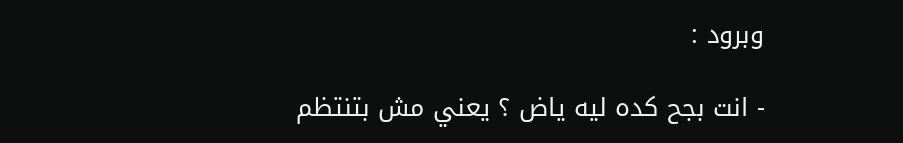وبرود :

- انت بجح كده ليه ياض ؟ يعني مش بتنتظم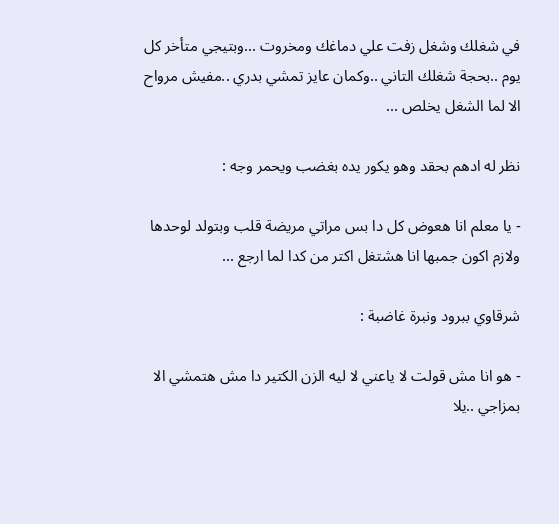في شغلك وشغل زفت علي دماغك ومخروت ...وبتيجي متأخر كل يوم ..بحجة شغلك التاني ..وكمان عايز تمشي بدري ..مفيش مرواح الا لما الشغل يخلص ...

نظر له ادهم بحقد وهو يكور يده بغضب ويحمر وجه :

- يا معلم انا هعوض كل دا بس مراتي مريضة قلب وبتولد لوحدها ولازم اكون جمبها انا هشتغل اكتر من كدا لما ارجع ...

شرقاوي ببرود ونبرة غاضبة :

- هو انا مش قولت لا ياعني لا ليه الزن الكتير دا مش هتمشي الا بمزاجي ..يلا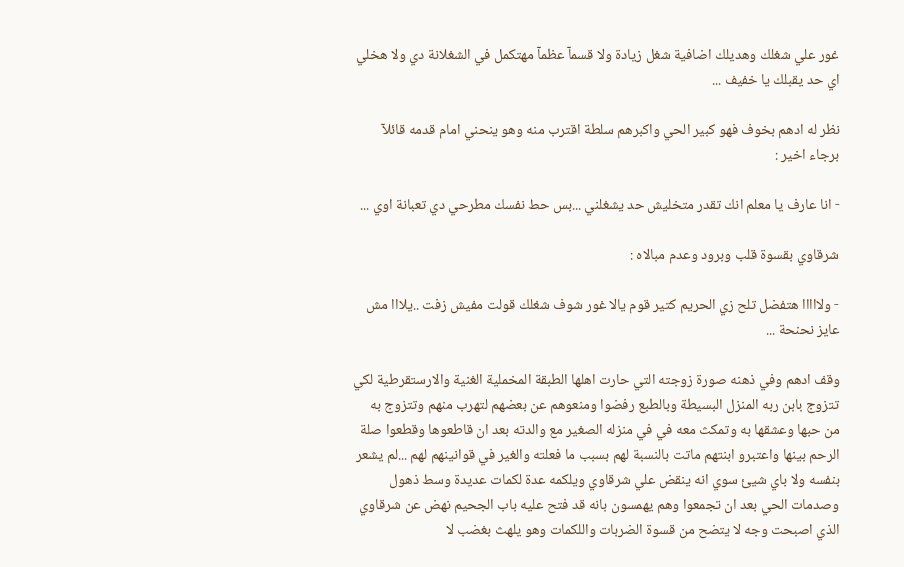غور علي شغلك وهديلك اضافية شغل زيادة ولا قسمآ عظمآ مهتكمل في الشغلانة دي ولا هخلي اي حد يقبلك يا خفيف ...

نظر له ادهم بخوف فهو كبير الحي واكبرهم سلطة اقترب منه وهو ينحني امام قدمه قائلآ برجاء اخير :

- انا عارف يا معلم انك تقدر متخليش حد يشغلني ...بس حط نفسك مطرحي دي تعبانة اوي ...

شرقاوي بقسوة قلب وبرود وعدم مبالاه :

- ولااااا هتفضل تلح زي الحريم كتير قوم يالا غور شوف شغلك قولت مفيش زفت ..يلااا مش عايز نحنحة ...

وقف ادهم وفي ذهنه صورة زوجته التي حارت اهلها الطبقة المخملية الغنية والارستقرطية لكي تتزوج بابن ربه المنزل البسيطة وبالطبع رفضوا ومنعوهم عن بعضهم لتهرب منهم وتتزوج به من حبها وعشقها به وتمكث معه في في منزله الصغير مع والدته بعد ان قاطعوها وقطعوا صلة الرحم بينها واعتبرو ابنتهم ماتت بالنسبة لهم بسبب ما فعلته والغير في قوانينهم لهم ...لم يشعر بنفسه ولا باي شيئ سوي انه ينقض علي شرقاوي ويلكمه عدة لكمات عديدة وسط ذهول وصدمات الحي بعد ان تجمعوا وهم يهمسون بانه قد فتح عليه باب الجحيم نهض عن شرقاوي الذي اصبحت وجه لا يتضح من قسوة الضربات واللكمات وهو يلهث بغضب لا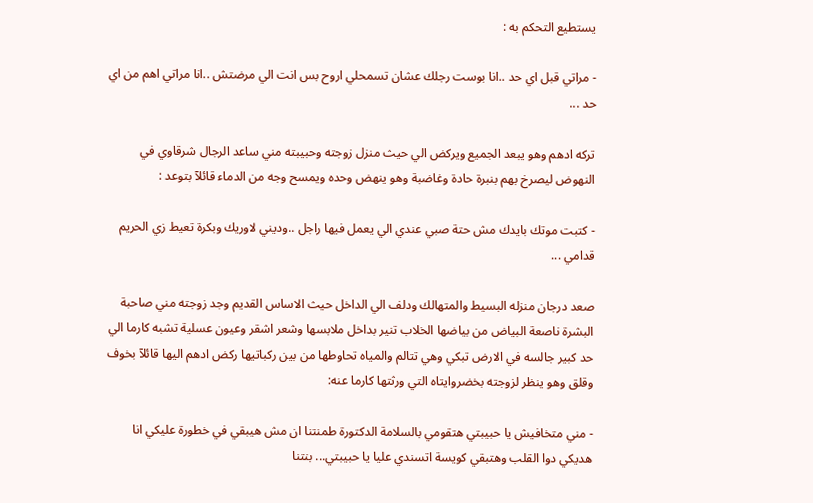يستطيع التحكم به :

- مراتي قبل اي حد ..انا بوست رجلك عشان تسمحلي اروح بس انت الي مرضتش ..انا مراتي اهم من اي حد ...

تركه ادهم وهو يبعد الجميع ويركض الي حيث منزل زوجته وحبيبته مني ساعد الرجال شرقاوي في النهوض ليصرخ بهم بنبرة حادة وغاضبة وهو ينهض وحده ويمسح وجه من الدماء قائلآ بتوعد :

- كتبت موتك بايدك مش حتة صبي عندي الي يعمل فيها راجل ..وديني لاوريك وبكرة تعيط زي الحريم قدامي ...

صعد درجان منزله البسيط والمتهالك ودلف الي الداخل حيث الاساس القديم وجد زوجته مني صاحبة البشرة ناصعة البياض من بياضها الخلاب تنير بداخل ملابسها وشعر اشقر وعيون عسلية تشبه كارما الي حد كبير جالسه في الارض تبكي وهي تتالم والمياه تحاوطها من بين ركباتيها ركض ادهم اليها قائلآ بخوف وقلق وهو ينظر لزوجته بخضروايتاه التي ورثتها كارما عنه:

- مني متخافيش يا حبيبتي هتقومي بالسلامة الدكتورة طمنتنا ان مش هيبقي في خطورة عليكي انا هديكي دوا القلب وهتبقي كويسة اتسندي عليا يا حبيبتي... بنتنا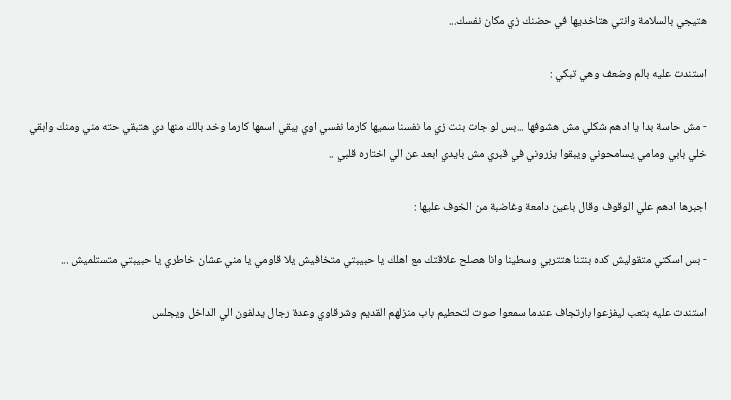هتيجي بالسلامة وانتي هتاخديها في حضنك زي مكان نفسك...

استندت عليه بالم وضعف وهي تبكي :

- مش حاسة بدا يا ادهم شكلي مش هشوفها ...بس لو جات بنت زي ما نفسنا سميها كارما نفسي اوي يبقي اسمها كارما وخد بالك منها دي هتبقي حته مني ومنك وابقي خلي بابي ومامي يسامحوني ويبقوا يزروني في قبري مش بايدي ابعد عن الي اختاره قلبي ..

اجبرها ادهم علي الوقوف وقال باعين دامعة وغاضبة من الخوف عليها :

- بس اسكتي متقوليش كده بنتنا هتتربي وسطينا وانا هصلح علاقتك مع اهلك يا حبيبتي متخافيش يلا قاومي يا مني عشان خاطري يا حبيبتي متستلميش ...

استندت عليه بتعب ليفزعوا بارتجاف عندما سمعوا صوت لتحطيم باب منزلهم القديم وشرقاوي وعدة رجال يدلفون الي الداخل ويجلس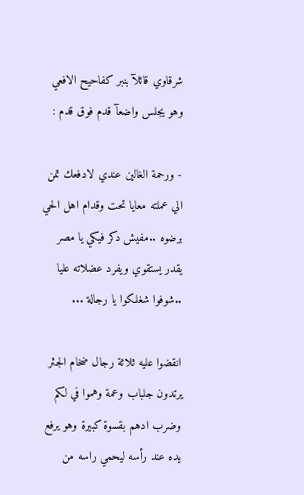شرقاوي قائلآ بنبر كفاحيح الافعي وهو يجلس واضعآ قدم فوق قدم :

- ورحمة الغالين عندي لادفعك تمن الي عملته معايا تحت وقدام اهل الحي برضوه ..مفيش دكر فيكي يا مصر يقدر يستقوي ويفرد عضلاته عليا ..شوفوا شغلكوا يا رجالة ...

انقضوا عليه ثلاثة رجال ضخام الجثر يرتدون جلباب وعمة وهموا في لكم وضرب ادهم بقسوة كبيرة وهو يرفع يده عند رأسه ليحمي راسه من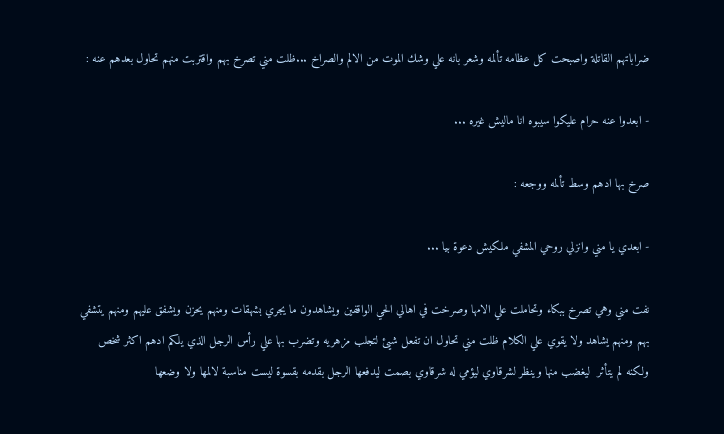ضراباتهم القاتلة واصبحت كل عظامه تألمه وشعر بانه علي وشك الموت من الالم والصراخ ...ظلت مني تصرخ بهم واقتربت منهم تحاول بعدهم عنه :

- ابعدوا عنه حرام عليكوا سيبوه انا ماليش غيره ...

صرخ بها ادهم وسط تألمه ووجعه :

- ابعدي يا مني وانزلي روحي المشفي ملكيش دعوة بيا ...

نفت مني وهي تصرخ ببكاء وتحاملت علي الامها وصرخت في اهالي الحي الواقفين ويشاهدون ما يجري بشهقات ومنهم يحزن ويشفق عليهم ومنهم يتشفي بهم ومنهم يشاهد ولا يقوي علي الكلام ظلت مني تحاول ان تفعل شيئ لتجلب مزهريه وتضرب بها علي رأس الرجل الذي يلكم ادهم اكثر شخص ولكنه لم يتأثر  ليغضب منها وينظر لشرقاوي ليؤمي له شرقاوي بصمت ليدفعها الرجل بقدمه بقسوة ليست مناسبة لالمها ولا وضعها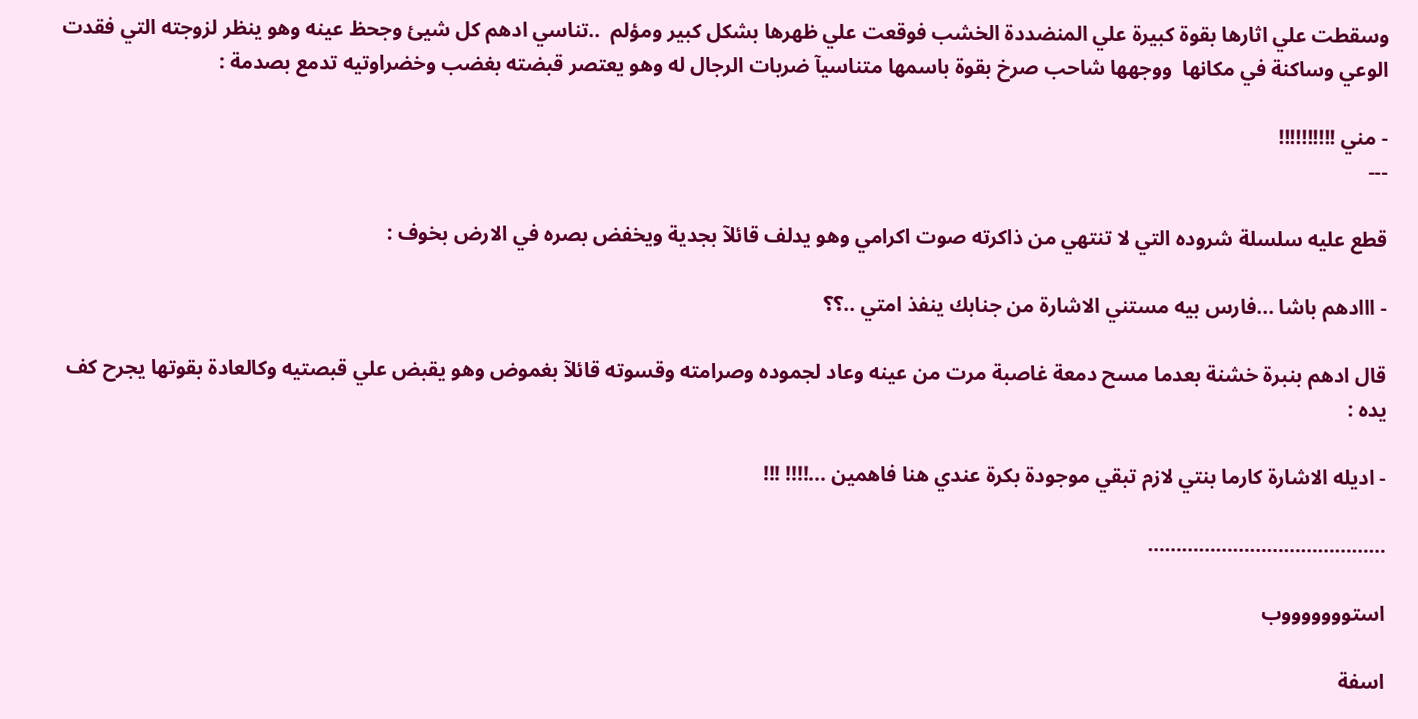وسقطت علي اثارها بقوة كبيرة علي المنضددة الخشب فوقعت علي ظهرها بشكل كبير ومؤلم  ..تناسي ادهم كل شيئ وجحظ عينه وهو ينظر لزوجته التي فقدت الوعي وساكنة في مكانها  ووجهها شاحب صرخ بقوة باسمها متناسيآ ضربات الرجال له وهو يعتصر قبضته بغضب وخضراوتيه تدمع بصدمة :

- مني !!!!!!!!!!
---

قطع عليه سلسلة شروده التي لا تنتهي من ذاكرته صوت اكرامي وهو يدلف قائلآ بجدية ويخفض بصره في الارض بخوف :

- ااادهم باشا ...فارس بيه مستني الاشارة من جنابك ينفذ امتي ..؟؟

قال ادهم بنبرة خشنة بعدما مسح دمعة غاصبة مرت من عينه وعاد لجموده وصرامته وقسوته قائلآ بغموض وهو يقبض علي قبصتيه وكالعادة بقوتها يجرح كف يده :

- اديله الاشارة كارما بنتي لازم تبقي موجودة بكرة عندي هنا فاهمين ...!!!! !!!

……………………………………

استوووووووب

اسفة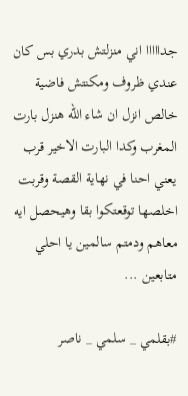جدااااا اني منزلتش بدري بس كان عندي ظروف ومكنتش فاضية خالص انزل ان شاء الله هنزل بارت المغرب وكدا البارت الاخير قرب يعني احنا في نهاية القصة وقربت اخلصها توقعتكوا بقا وهيحصل ايه معاهم ودمتم سالمين يا احلي متابعين ...

#بقلمي _ سلمي _ ناصر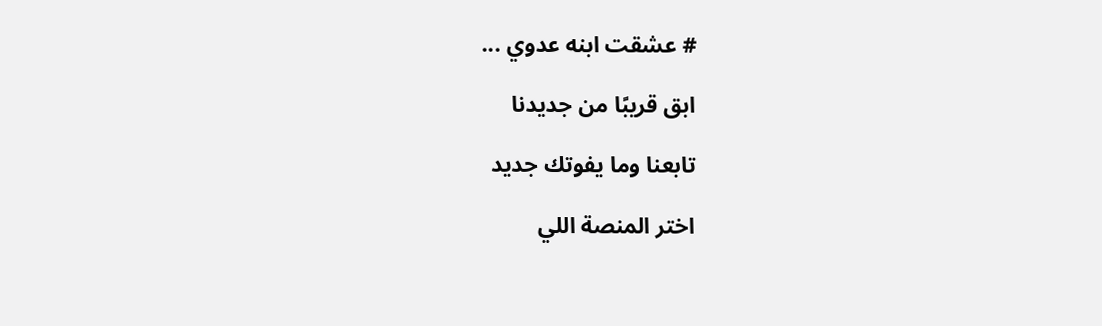# عشقت ابنه عدوي ...

ابق قريبًا من جديدنا

تابعنا وما يفوتك جديد

اختر المنصة اللي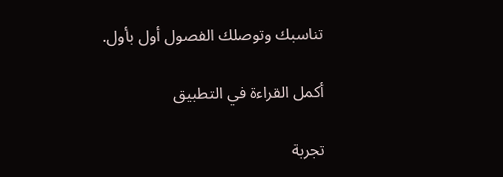تناسبك وتوصلك الفصول أول بأول.

أكمل القراءة في التطبيق

تجربة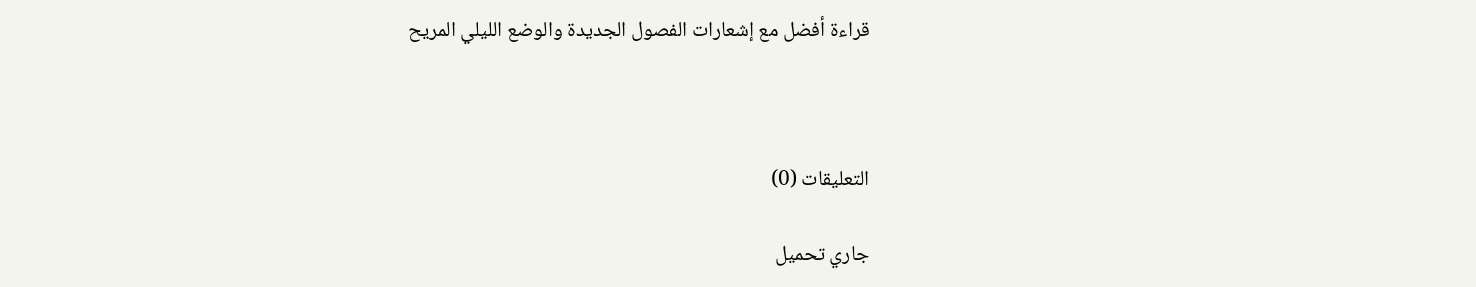قراءة أفضل مع إشعارات الفصول الجديدة والوضع الليلي المريح



التعليقات (0)

جاري تحميل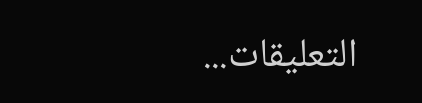التعليقات...